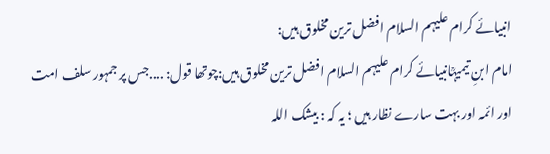انبیائے کرام علیہم السلام افضل ترین مخلوق ہیں:
امام ابنِ تیمیہؒانبیائے کرام علیہم السلام افضل ترین مخلوق ہیں:چوتھا قول: ....جس پر جمہور سلف امت اور ائمہ اور بہت سارے نظار ہیں ؛ یہ کہ : بیشک اللہ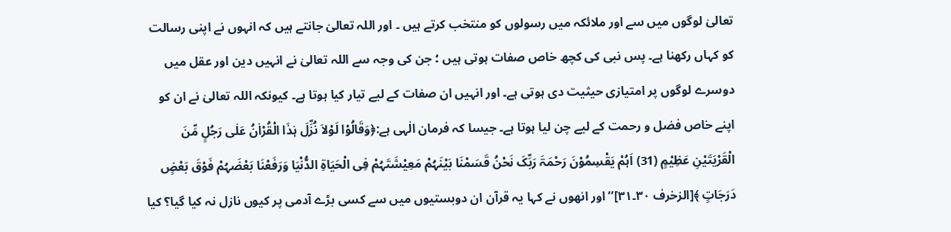تعالیٰ لوگوں میں سے اور ملائکہ میں رسولوں کو منتخب کرتے ہیں ۔ اور اللہ تعالیٰ جانتے ہیں کہ انہوں نے اپنی رسالت کو کہاں رکھنا ہے۔ پس نبی کی کچھ خاص صفات ہوتی ہیں ؛ جن کی وجہ سے اللہ تعالیٰ نے انہیں دین اور عقل میں دوسرے لوگوں پر امتیازی حیثیت دی ہوتی ہے۔ اور انہیں ان صفات کے لیے تیار کیا ہوتا ہے۔ کیونکہ اللہ تعالیٰ نے ان کو اپنے خاص فضل و رحمت کے لیے چن لیا ہوتا ہے۔ جیسا کہ فرمان الٰہی ہے:﴿وَقَالُوْا لَوْلاَ نُزِّلَ ہٰذَا الْقُرْاٰنُ عَلٰی رَجُلٍ مِّنَ الْقَرْیَتَیْنِ عَظِیْمٍ (31) اَہُمْ یَقْسِمُوْنَ رَحْمَۃَ رَبِّکَ نَحْنُ قَسَمْنَا بَیْنَہُمْ مَعِیْشَتَہُمْ فِی الْحَیَاۃِ الدُّنْیَا وَرَفَعْنَا بَعْضَہُمْ فَوْقَ بَعْضٍ دَرَجَاتٍ ﴾[الزخرف ۳۰۔۳۱]’’ اور انھوں نے کہا یہ قرآن ان دوبستیوں میں سے کسی بڑے آدمی پر کیوں نازل نہ کیا گیا؟ کیا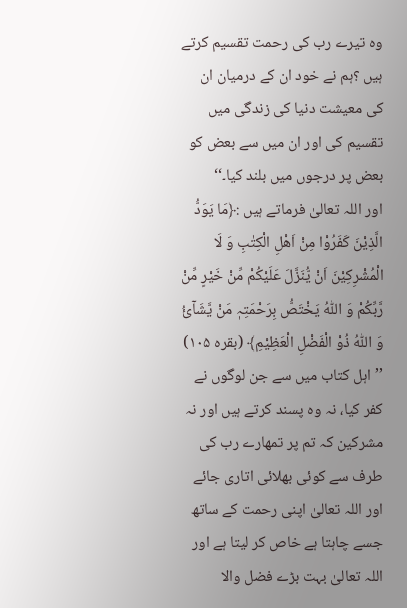وہ تیرے رب کی رحمت تقسیم کرتے ہیں ؟ہم نے خود ان کے درمیان ان کی معیشت دنیا کی زندگی میں تقسیم کی اور ان میں سے بعض کو بعض پر درجوں میں بلند کیا۔‘‘
اور اللہ تعالیٰ فرماتے ہیں :﴿مَا یَوَدُّ الَّذِیْنَ کَفَرُوْا مِنْ اَھْلِ الْکِتٰبِ وَ لَا الْمُشْرِکِیْنَ اَنْ یُّنَزَّلَ عَلَیْکُمْ مِّنْ خَیْرٍ مِّنْ رَّبِّکُمْ وَ اللّٰہُ یَخْتَصُّ بِرَحْمَتِہٖ مَنْ یَّشَآئُ وَ اللّٰہُ ذُوْ الْفَضْلِ الْعَظِیْمِ﴾ (بقرہ ۱۰۵) ’’اہل کتاب میں سے جن لوگوں نے کفر کیا، نہ وہ پسند کرتے ہیں اور نہ مشرکین کہ تم پر تمھارے رب کی طرف سے کوئی بھلائی اتاری جائے اور اللہ تعالیٰ اپنی رحمت کے ساتھ جسے چاہتا ہے خاص کر لیتا ہے اور اللہ تعالیٰ بہت بڑے فضل والا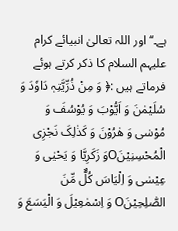ہے۔‘‘اور اللہ تعالیٰ انبیائے کرام علیہم السلام کا ذکر کرتے ہوئے فرماتے ہیں :﴿ وَ مِنْ ذُرِّیَّتِہٖ دَاوٗدَ وَ سُلَیْمٰنَ وَ اَیُّوْبَ وَ یُوْسُفَ وَ مُوْسٰی وَ ھٰرُوْنَ وَ کَذٰلِکَ نَجْزِی الْمُحْسِنِیْنَOوَ زَکَرِیَّا وَ یَحْیٰی وَ عِیْسٰی وَ اِلْیَاسَ کُلٌّ مِّنَ الصّٰلِحِیْنَO وَ اِسْمٰعِیْلَ وَ الْیَسَعَ وَ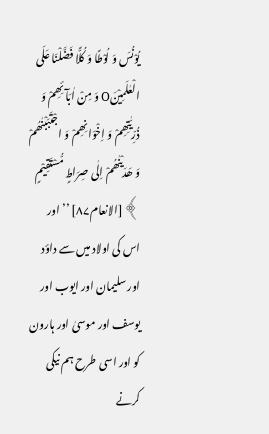یُوْنُسَ وَ لُوْطًا وَ کُلًّا فَضَّلْنَا عَلَی الْعٰلَمِیْنَO وَ مِنْ اٰبَآئِھِمْ وَ ذُرِّیّٰتِھِمْ وَ اِخْوَانِھِمْ وَ اجْتَبَبْنٰھُمْ وَ ھَدَیْنٰھُمْ اِلٰی صِرَاطٍ مُّسْتَقِیْمٍ ﴾ [الانعام۸۷] ’’ اور اس کی اولاد میں سے داؤد اور سلیمان اور ایوب اور یوسف اور موسیٰ اور ہارون کو اور اسی طرح ہم نیکی کرنے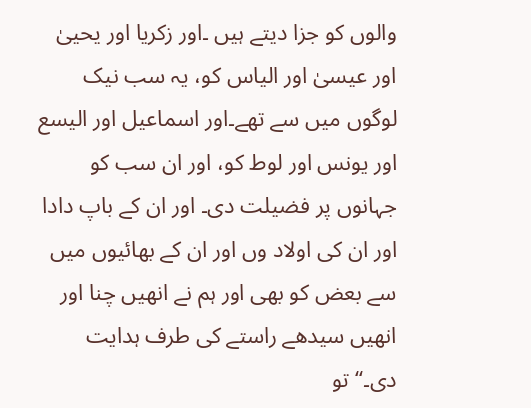والوں کو جزا دیتے ہیں ۔اور زکریا اور یحییٰ اور عیسیٰ اور الیاس کو، یہ سب نیک لوگوں میں سے تھے۔اور اسماعیل اور الیسع اور یونس اور لوط کو، اور ان سب کو جہانوں پر فضیلت دی۔ اور ان کے باپ دادا اور ان کی اولاد وں اور ان کے بھائیوں میں سے بعض کو بھی اور ہم نے انھیں چنا اور انھیں سیدھے راستے کی طرف ہدایت دی۔‘‘تو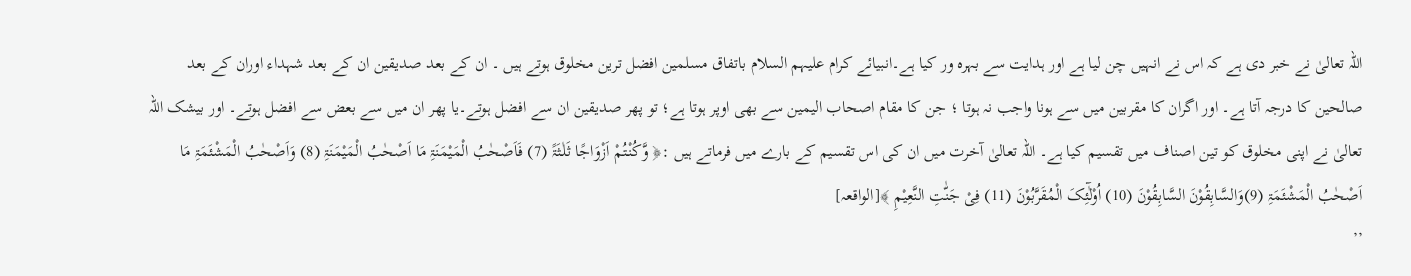اللہ تعالیٰ نے خبر دی ہے کہ اس نے انہیں چن لیا ہے اور ہدایت سے بہرہ ور کیا ہے۔انبیائے کرام علیہم السلام باتفاق مسلمین افضل ترین مخلوق ہوتے ہیں ۔ ان کے بعد صدیقین ان کے بعد شہداء اوران کے بعد صالحین کا درجہ آتا ہے۔ اور اگران کا مقربین میں سے ہونا واجب نہ ہوتا ؛ جن کا مقام اصحاب الیمین سے بھی اوپر ہوتا ہے؛ تو پھر صدیقین ان سے افضل ہوتے۔یا پھر ان میں سے بعض سے افضل ہوتے۔ اور بیشک اللہ تعالیٰ نے اپنی مخلوق کو تین اصناف میں تقسیم کیا ہے۔ اللہ تعالیٰ آخرت میں ان کی اس تقسیم کے بارے میں فرماتے ہیں :﴿ وَّکُنْتُمْ اَزْوَاجًا ثَلٰـثَۃً (7) فَاَصْحٰبُ الْمَیْمَنَۃِ مَا اَصْحٰبُ الْمَیْمَنَۃِ (8) وَاَصْحٰبُ الْمَشْئَمَۃِ مَا اَصْحٰبُ الْمَشْئَمَۃِ (9)وَالسَّابِقُوْنَ السَّابِقُوْنَ (10) اُوْلٰٓئِکَ الْمُقَرَّبُوْنَ (11) فِیْ جَنّٰتِ النَّعِیْمِ ﴾[الواقعہ]
’’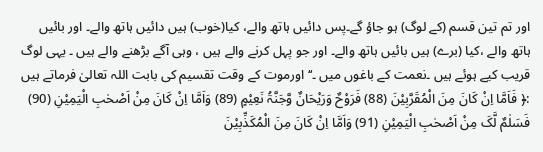اور تم تین قسم (کے لوگ) ہو جاؤ گے۔پس دائیں ہاتھ والے، کیا(خوب) ہیں دائیں ہاتھ والے۔ اور بائیں ہاتھ والے ،کیا (برے) ہیں بائیں ہاتھ والے۔ اور جو پہل کرنے والے ہیں ، وہی آگے بڑھنے والے ہیں ۔ یہی لوگ قریب کیے ہوئے ہیں ۔نعمت کے باغوں میں ۔‘‘اورموت کے وقت تقسیم کی بابت اللہ تعالیٰ فرماتے ہیں :﴿ فَاَمَّا اِنْ کَانَ مِنَ الْمُقَرَّبِیْنَ (88) فَرَوْحٌ وَرَیْحَانٌ وَّجَنَّۃُ نَعِیْمٍ (89) وَاَمَّا اِنْ کَانَ مِنْ اَصْحٰبِ الْیَمِیْنِ (90) فَسَلٰمٌ لَّکَ مِنْ اَصْحٰبِ الْیَمِیْنِ (91) وَاَمَّا اِنْ کَانَ مِنَ الْمُکَذِّبِیْنَ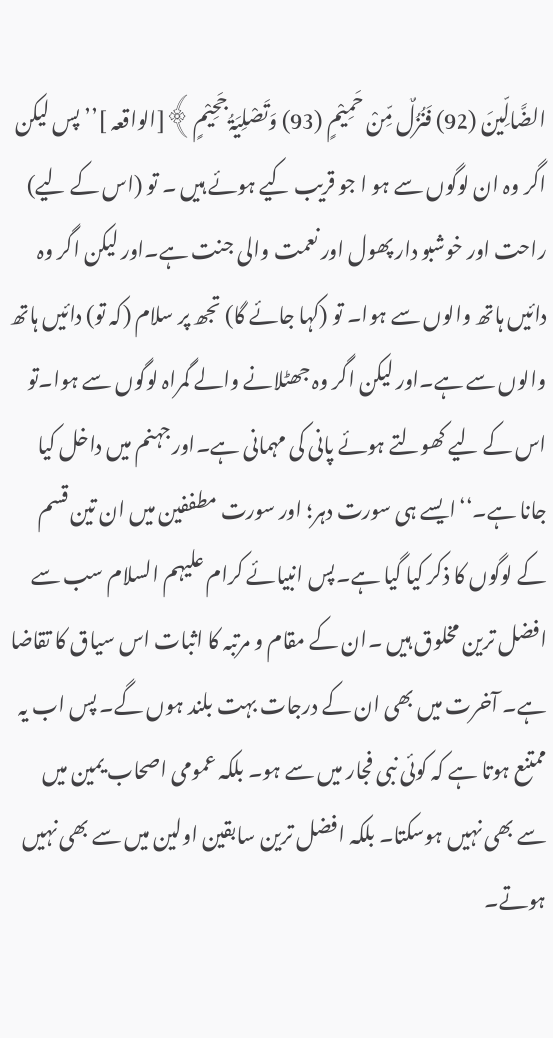الضَّالِّینَ (92) فَنُزُلٌ مِّنْ حَمِیْمٍ (93) وَتَصْلِیَۃُ جَحِیْمٍ﴾[الواقعہ ]’’ پس لیکن اگر وہ ان لوگوں سے ہو ا جو قریب کیے ہوئے ہیں ۔ تو (اس کے لیے) راحت اور خوشبو دار پھول اور نعمت والی جنت ہے۔اور لیکن اگر وہ دائیں ہاتھ والوں سے ہوا۔ تو (کہا جائے گا) تجھ پر سلام (کہ تو) دائیں ہاتھ والوں سے ہے۔اور لیکن اگر وہ جھٹلانے والے گمراہ لوگوں سے ہوا۔تو اس کے لیے کھولتے ہوئے پانی کی مہمانی ہے۔اور جہنم میں داخل کیا جانا ہے۔‘‘ایسے ہی سورت دہر؛ اور سورت مطففین میں ان تین قسم کے لوگوں کا ذکر کیا گیا ہے۔پس انبیائے کرام علیہم السلام سب سے افضل ترین مخلوق ہیں ۔ان کے مقام و مرتبہ کا اثبات اس سیاق کا تقاضا ہے۔ آخرت میں بھی ان کے درجات بہت بلند ہوں گے۔ پس اب یہ ممتنع ہوتا ہے کہ کوئی نبی فجار میں سے ہو۔ بلکہ عمومی اصحاب یمین میں سے بھی نہیں ہوسکتا۔ بلکہ افضل ترین سابقین اولین میں سے بھی نہیں ہوتے۔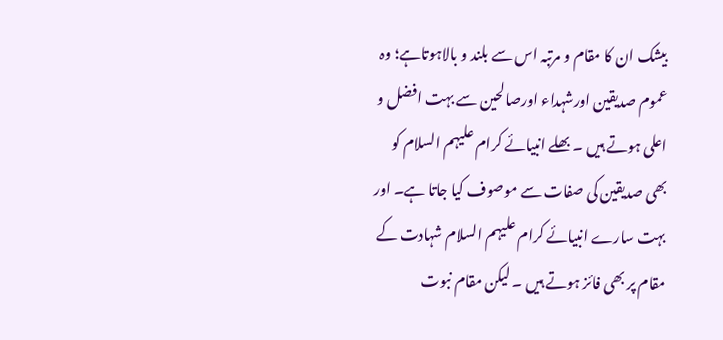بیشک ان کا مقام و مرتبہ اس سے بلند و بالاہوتاہے؛ وہ عموم صدیقین اورشہداء اورصالحین سے بہت افضل و اعلی ہوتے ہیں ۔ بھلے انبیائے کرام علیہم السلام کو بھی صدیقین کی صفات سے موصوف کیا جاتا ہے۔ اور بہت سارے انبیائے کرام علیہم السلام شہادت کے مقام پر بھی فائز ہوتے ہیں ۔ لیکن مقام نبوت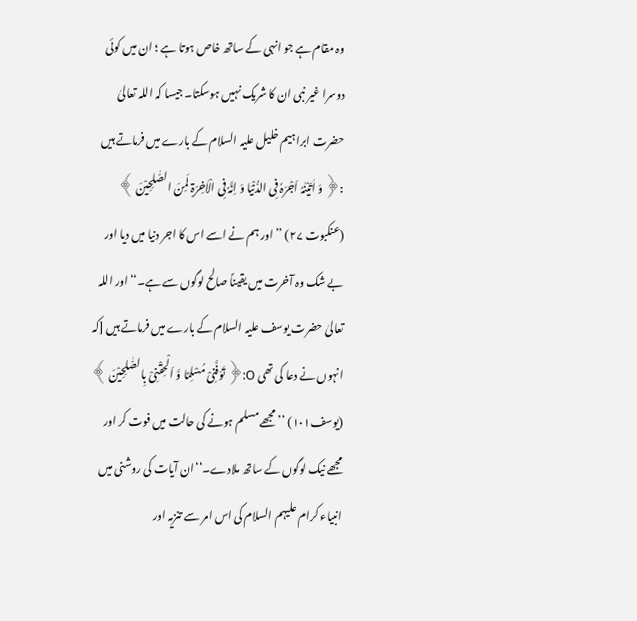وہ مقام ہے جو انہی کے ساتھ خاص ہوتا ہے ؛ ان میں کوئی دوسرا غیر نبی ان کا شریک نہیں ہوسکتا۔ جیسا کہ اللہ تعالیٰ حضرت ابراہیم خلیل علیہ السلام کے بارے میں فرماتے ہیں :﴿ وَ اٰتَیْنٰہُ اَجْرَہٗ فِی الدُّنْیَا وَ اِنَّہٗ فِی الْاٰخِرَۃِ لَمِنَ الصّٰلِحِیْنَ ﴾ (عنکبوت ۲۷) ’’ اور ہم نے اسے اس کا اجر دنیا میں دیا اور بے شک وہ آخرت میں یقیناً صالح لوگوں سے ہے۔‘‘اور اللہ تعالیٰ حضرت یوسف علیہ السلام کے بارے میں فرماتے ہیں [کہ انہوں نے دعا کی تھی O:﴿ تَوَفَّنِیْ مُسْلِمًا وَّ اَلْحِقْنِیْ بِالصّٰلِحِیْنَ ﴾ (یوسف۱۰۱) ’’ مجھے مسلم ہونے کی حالت میں فوت کر اور مجھے نیک لوگوں کے ساتھ ملادے۔‘‘ان آیات کی روشنی میں انبیاء کرام علیہم السلام کی اس امر سے تنزیہ اور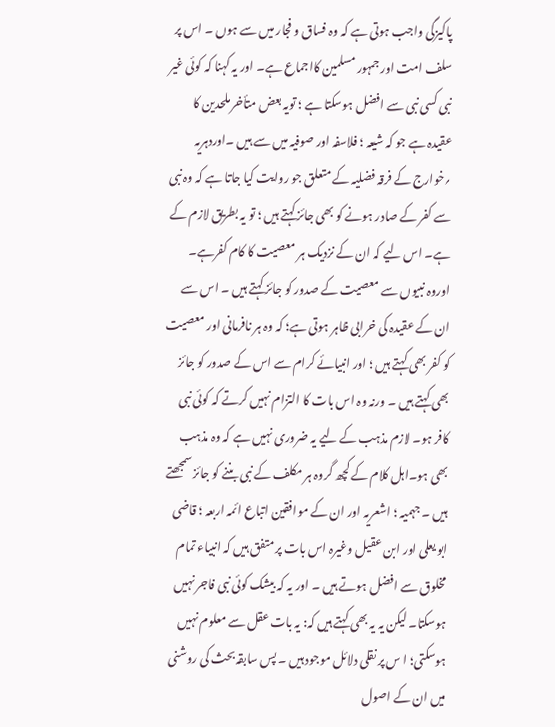پاکیزگی واجب ہوتی ہے کہ وہ فساق و فجار میں سے ہوں ۔ اس پر سلف امت اور جمہور مسلمین کااجماع ہے۔ اور یہ کہنا کہ کوئی غیر نبی کسی نبی سے افضل ہوسکتا ہے ؛ تویہ بعض متأخر ملحدین کا عقیدہ ہے جو کہ شیعہ ؛ فلاسفہ اور صوفیہ میں سے ہیں ۔اوردہریہ ؍خوارج کے فرقہ فضلیہ کے متعلق جو روایت کیا جاتا ہے کہ وہ نبی سے کفر کے صادر ہونے کو بھی جائز کہتے ہیں ؛ تو یہ بطریق لازم کے ہے۔ اس لیے کہ ان کے نزدیک ہر معصیت کا کام کفرہے۔ اوروہ نبیوں سے معصیت کے صدور کو جائز کہتے ہیں ۔ اس سے ان کے عقیدہ کی خرابی ظاہر ہوتی ہے؛ کہ وہ ہر نافرمانی اور معصیت کو کفر بھی کہتے ہیں ؛ اور انبیائے کرام سے اس کے صدور کو جائز بھی کہتے ہیں ۔ ورنہ وہ اس بات کا التزام نہیں کرتے کہ کوئی نبی کافر ہو۔ لازم مذہب کے لیے یہ ضروری نہیں ہے کہ وہ مذہب بھی ہو۔اہل کلام کے کچھ گروہ ہر مکلف کے نبی بننے کو جائز سمجھتے ہیں ۔ جہمیہ ؛ اشعریہ اور ان کے موافقین اتباع ائمہ اربعہ ؛ قاضی ابو یعلی اور ابن عقیل وغیرہ اس بات پر متفق ہیں کہ انبیاء تمام مخلوق سے افضل ہوتے ہیں ۔ اور یہ کہ بیشک کوئی نبی فاجر نہیں ہوسکتا۔ لیکن یہ یہ بھی کہتے ہیں کہ: یہ بات عقل سے معلوم نہیں ہوسکتی؛ ا س پر نقلی دلائل موجود ہیں ۔ پس سابقہ بحث کی روشنی میں ان کے اصول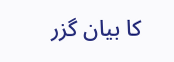کا بیان گزر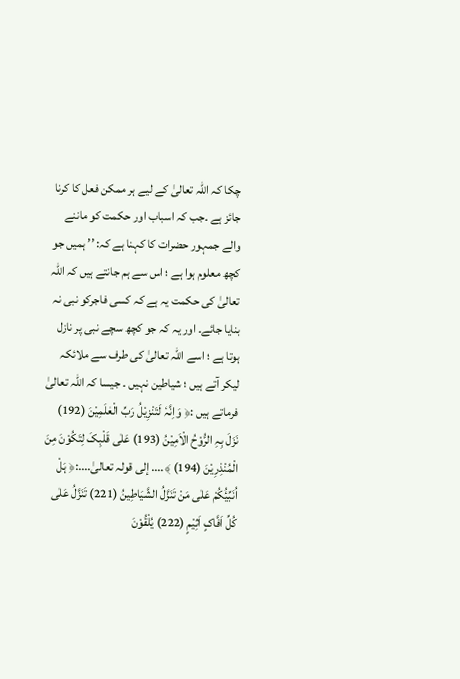چکا کہ اللہ تعالیٰ کے لیے ہر ممکن فعل کا کرنا جائز ہے ۔جب کہ اسباب اور حکمت کو ماننے والے جمہور حضرات کا کہنا ہے کہ: ’’ ہمیں جو کچھ معلوم ہوا ہے ؛ اس سے ہم جانتے ہیں کہ اللہ تعالیٰ کی حکمت یہ ہے کہ کسی فاجرکو نبی نہ بنایا جائے۔ اور یہ کہ جو کچھ سچے نبی پر نازل ہوتا ہے ؛ اسے اللہ تعالیٰ کی طرف سے ملائکہ لیکر آتے ہیں ؛ شیاطین نہیں ۔ جیسا کہ اللہ تعالیٰ فرماتے ہیں :﴿ وَاِنَّہٗ لَتَنْزِیْلُ رَبِّ الْعٰلَمِیْنَ (192) نَزَلَ بِہِ الرُّوْحُ الْاَمِیْنُ (193) عَلٰی قَلْبِکَ لِتَکُوْنَ مِنَ الْمُنْذِرِیْنَ (194) ﴾.... إلی قولہ تعالیٰ....:﴿ ہَلْ اُنَبِّیُٔکُمْ عَلٰی مَنْ تَنَزَّلُ الشَّیَاطِینُ (221) تَنَزَّلُ عَلٰی کُلِّ اَفَّاکٍ اَثِیْمٍ (222) یُلْقُوْنَ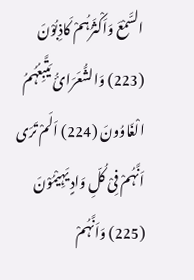السَّمْعَ وَاَکْثَرُہُمْ کَاذِبُوْنَ (223) وَالشُّعَرَائُ یَتَّبِعُہُمُ الْغَاوُونَ (224) اَلَمْ تَرَی اَنَّہُمْ فِیْ کُلِّ وَادٍ یَہِیْمُوْنَ (225) وَاَنَّہُمْ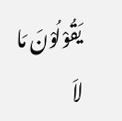یَقُوْلُوْنَ مَا لاَ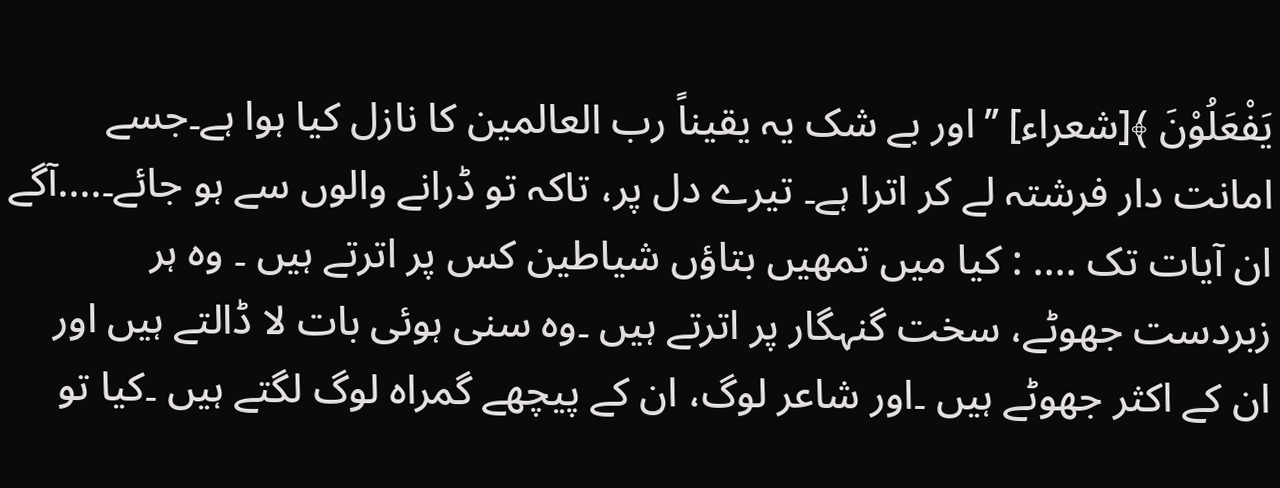یَفْعَلُوْنَ ﴾[شعراء] ’’اور بے شک یہ یقیناً رب العالمین کا نازل کیا ہوا ہے۔جسے امانت دار فرشتہ لے کر اترا ہے۔ تیرے دل پر، تاکہ تو ڈرانے والوں سے ہو جائے۔....آگے ان آیات تک .... : کیا میں تمھیں بتاؤں شیاطین کس پر اترتے ہیں ۔ وہ ہر زبردست جھوٹے، سخت گنہگار پر اترتے ہیں ۔وہ سنی ہوئی بات لا ڈالتے ہیں اور ان کے اکثر جھوٹے ہیں ۔اور شاعر لوگ، ان کے پیچھے گمراہ لوگ لگتے ہیں ۔کیا تو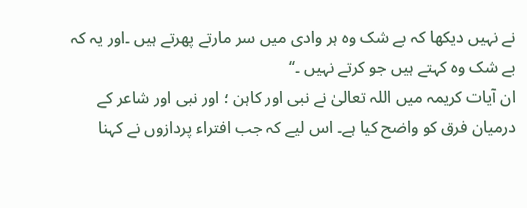نے نہیں دیکھا کہ بے شک وہ ہر وادی میں سر مارتے پھرتے ہیں ۔اور یہ کہ بے شک وہ کہتے ہیں جو کرتے نہیں ۔‘‘
ان آیات کریمہ میں اللہ تعالیٰ نے نبی اور کاہن ؛ اور نبی اور شاعر کے درمیان فرق کو واضح کیا ہے۔ اس لیے کہ جب افتراء پردازوں نے کہنا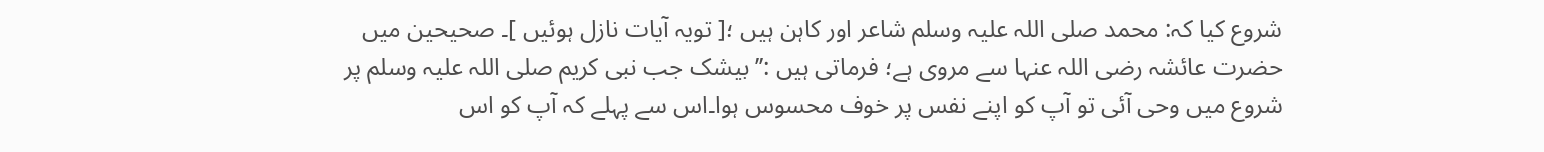شروع کیا کہ: محمد صلی اللہ علیہ وسلم شاعر اور کاہن ہیں ؛[ تویہ آیات نازل ہوئیں ]۔ صحیحین میں حضرت عائشہ رضی اللہ عنہا سے مروی ہے؛ فرماتی ہیں :’’بیشک جب نبی کریم صلی اللہ علیہ وسلم پر شروع میں وحی آئی تو آپ کو اپنے نفس پر خوف محسوس ہوا۔اس سے پہلے کہ آپ کو اس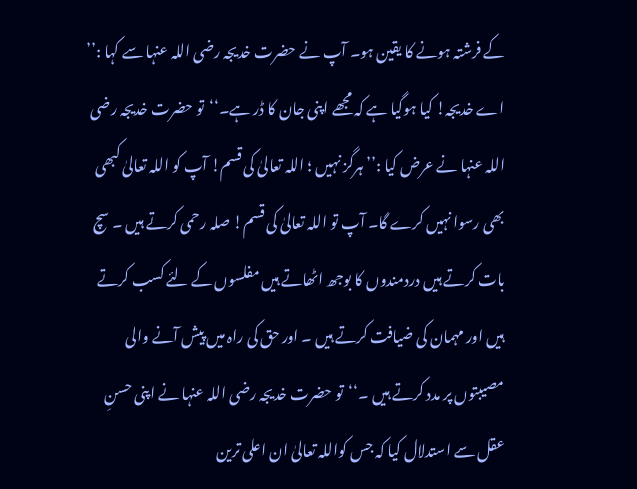کے فرشتہ ہونے کا یقین ہو۔ آپ نے حضرت خدیجہ رضی اللہ عنہا سے کہا :’’ اے خدیجہ! کیا ہوگیا ہے کہ مجھے اپنی جان کا ڈر ہے۔‘‘تو حضرت خدیجہ رضی اللہ عنہا نے عرض کیا :’’ ہرگز نہیں ؛ اللہ تعالیٰ کی قسم! آپ کو اللہ تعالیٰ کبھی بھی رسوا نہیں کرے گا۔ آپ تو اللہ تعالیٰ کی قسم! صلہ رحمی کرتے ہیں ۔ سچ بات کرتے ہیں دردمندوں کا بوجھ اٹھاتے ہیں مفلسوں کے لئے کسب کرتے ہیں اور مہمان کی ضیافت کرتے ہیں ۔ اور حق کی راہ میں پیش آنے والی مصیبتوں پر مدد کرتے ہیں ۔‘‘تو حضرت خدیجہ رضی اللہ عنہا نے اپنی حسنِ عقل سے استدلال کیا کہ جس کواللہ تعالیٰ ان اعلی ترین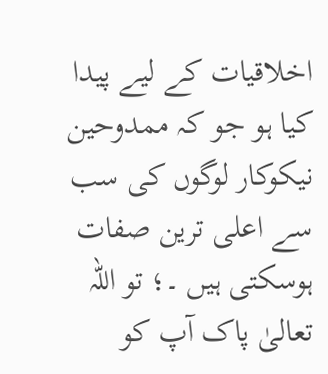اخلاقیات کے لیے پیدا کیا ہو جو کہ ممدوحین نیکوکار لوگوں کی سب سے اعلی ترین صفات ہوسکتی ہیں ۔؛ تو اللہ تعالیٰ پاک آپ کو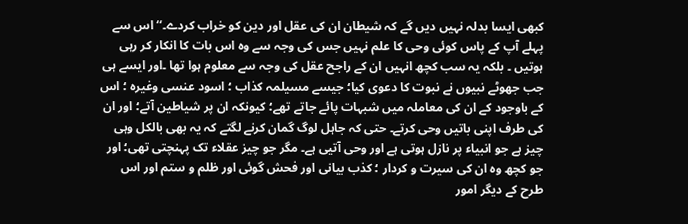کبھی ایسا بدلہ نہیں دیں گے کہ شیطان ان کی عقل اور دین کو خراب کردے۔‘‘ اس سے پہلے آپ کے پاس کوئی وحی کا علم نہیں جس کی وجہ سے وہ اس بات کا انکار کر رہی ہوتیں ۔ بلکہ یہ سب کچھ انہیں ان کے راجح عقل کی وجہ سے معلوم ہوا تھا ۔اور ایسے ہی جب جھوٹے نبیوں نے نبوت کا دعوی کیا؛ جیسے مسیلمہ کذاب ؛ اسود عنسی وغیرہ ؛ اس کے باوجود کے ان کی معاملہ میں شبہات پائے جاتے تھے؛ کیونکہ ان پر شیاطین آتے؛ اور ان کی طرف اپنی باتیں وحی کرتے۔ حتی کہ جاہل لوگ گمان کرنے لگتے کہ یہ بھی بالکل وہی چیز ہے جو انبیاء پر نازل ہوتی ہے اور وحی آتیی ہے۔ مگر جو چیز عقلاء تک پہنچتی تھی؛ اور جو کچھ وہ ان کی سیرت و کردار ؛ کذب بیانی اور فحش گوئی اور ظلم و ستم اور اس طرح کے دیگر امور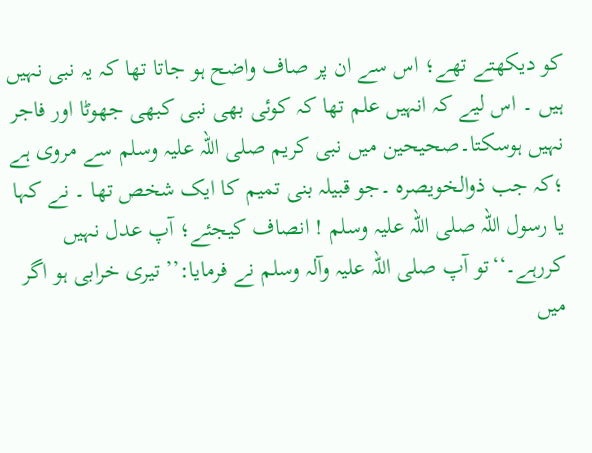کو دیکھتے تھے؛ اس سے ان پر صاف واضح ہو جاتا تھا کہ یہ نبی نہیں ہیں ۔ اس لیے کہ انہیں علم تھا کہ کوئی بھی نبی کبھی جھوٹا اور فاجر نہیں ہوسکتا۔صحیحین میں نبی کریم صلی اللہ علیہ وسلم سے مروی ہے ؛کہ جب ذوالخویصرہ ۔جو قبیلہ بنی تمیم کا ایک شخص تھا ۔ نے کہا یا رسول اللہ صلی اللہ علیہ وسلم ! انصاف کیجئے؛ آپ عدل نہیں کررہے۔‘‘تو آپ صلی اللہ علیہ وآلہ وسلم نے فرمایا:’’ تیری خرابی ہو اگر میں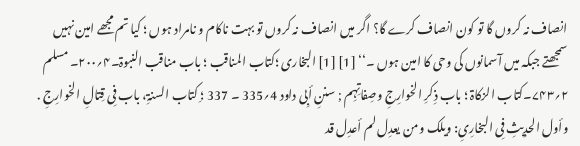انصاف نہ کروں گا تو کون انصاف کرے گا؟ اگر میں انصاف نہ کروں تو بہت ناکام و نامراد ہوں ؛ کیا تم مجھے امین نہیں سمجھتے جبکہ میں آسمانوں کی وحی کا امین ہوں ۔‘‘ [1] [1] البخاری ؛کتاب المناقب ؛ باب مناقب النبوۃ۔۴؍۲۰۰۔ مسلم ۲؍۷۴۳۔کتاب الزکاۃ ؛ باب ذِکرِ الخوارِجِ وصِفاتِہِم ; سننِ أبِی داود 4؍335 ۔ 337 ؛ِ کتاب السنۃِ، باب فِی قِتالِ الخوارِجِ . وأول الحدِیثِ فِی البخارِیِ: ویلک ومن یعدِل لم أعدِل قد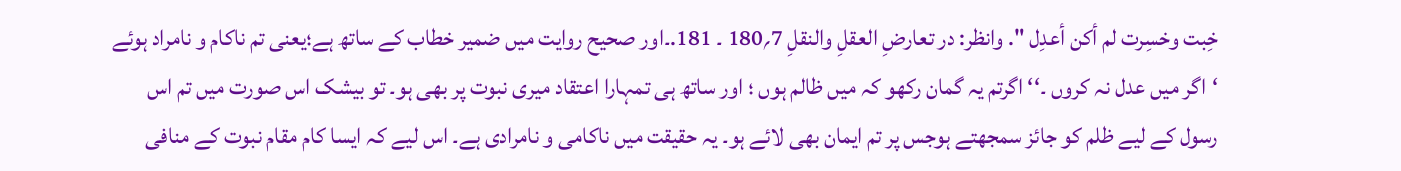خِبت وخسِرت لم أکن أعدِل ". وانظر: در تعارضِ العقلِ والنقلِ 7؍180 ۔ 181.۔اور صحیح روایت میں ضمیر خطاب کے ساتھ ہے؛یعنی تم ناکام و نامراد ہوئے ‘اگر میں عدل نہ کروں ۔‘‘ اگرتم یہ گمان رکھو کہ میں ظالم ہوں ؛ اور ساتھ ہی تمہارا اعتقاد میری نبوت پر بھی ہو۔ تو بیشک اس صورت میں تم اس رسول کے لیے ظلم کو جائز سمجھتے ہوجس پر تم ایمان بھی لائے ہو۔ یہ حقیقت میں ناکامی و نامرادی ہے۔ اس لیے کہ ایسا کام مقام نبوت کے منافی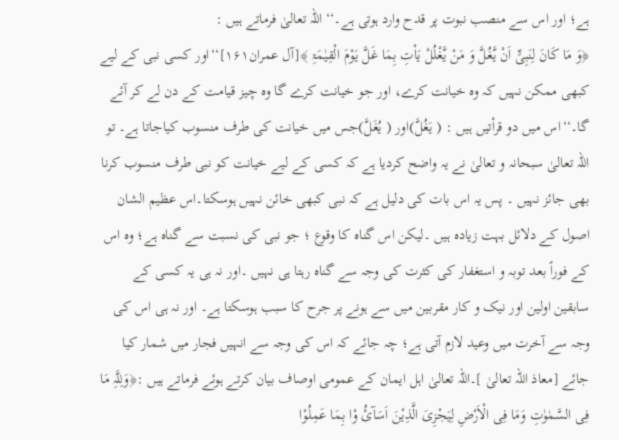ہے؛ اور اس سے منصب نبوت پر قدح وارد ہوتی ہے۔‘‘ اللہ تعالیٰ فرماتے ہیں :
﴿وَ مَا کَانَ لِنَبِیٍّ اَنْ یَّغُلَّ وَ مَنْ یَّغْلُلْ یَاْتِ بِمَا غَلَّ یَوْمَ الْقِیٰمَۃِ ﴾[آل عمران۱۶۱]‘‘اور کسی نبی کے لیے کبھی ممکن نہیں کہ وہ خیانت کرے، اور جو خیانت کرے گا وہ چیز قیامت کے دن لے کر آئے گا۔‘‘اس میں دو قرأتیں ہیں : ( یَغُلَّ)اور ( یُغَلَّ)جس میں خیانت کی طرف منسوب کیاجاتا ہے۔ تو اللہ تعالیٰ سبحانہ و تعالیٰ نے یہ واضح کردیا ہے کہ کسی کے لیے خیانت کو نبی طرف منسوب کرنا بھی جائز نہیں ۔ پس یہ اس بات کی دلیل ہے کہ نبی کبھی خائن نہیں ہوسکتا۔اس عظیم الشان اصول کے دلائل بہت زیادہ ہیں ۔لیکن اس گناہ کا وقوع ؛ جو نبی کی نسبت سے گناہ ہے؛ وہ اس کے فوراً بعد توبہ و استغفار کی کثرت کی وجہ سے گناہ رہتا ہی نہیں ۔اور نہ ہی یہ کسی کے سابقین اولین اور نیک و کار مقربین میں سے ہونے پر جرح کا سبب ہوسکتا ہے۔ اور نہ ہی اس کی وجہ سے آخرت میں وعید لازم آتی ہے؛ چہ جائے کہ اس کی وجہ سے انہیں فجار میں شمار کیا جائے [معاذ اللہ تعالیٰ ]۔اللہ تعالیٰ اہل ایمان کے عمومی اوصاف بیان کرتے ہوئے فرماتے ہیں :﴿وَلِلَّہِ مَا فِی السَّمٰوٰتِ وَمَا فِی الْاَرْضِ لِیَجْزِیَ الَّذِیْنَ اَسَآئُ وْا بِمَا عَمِلُوْا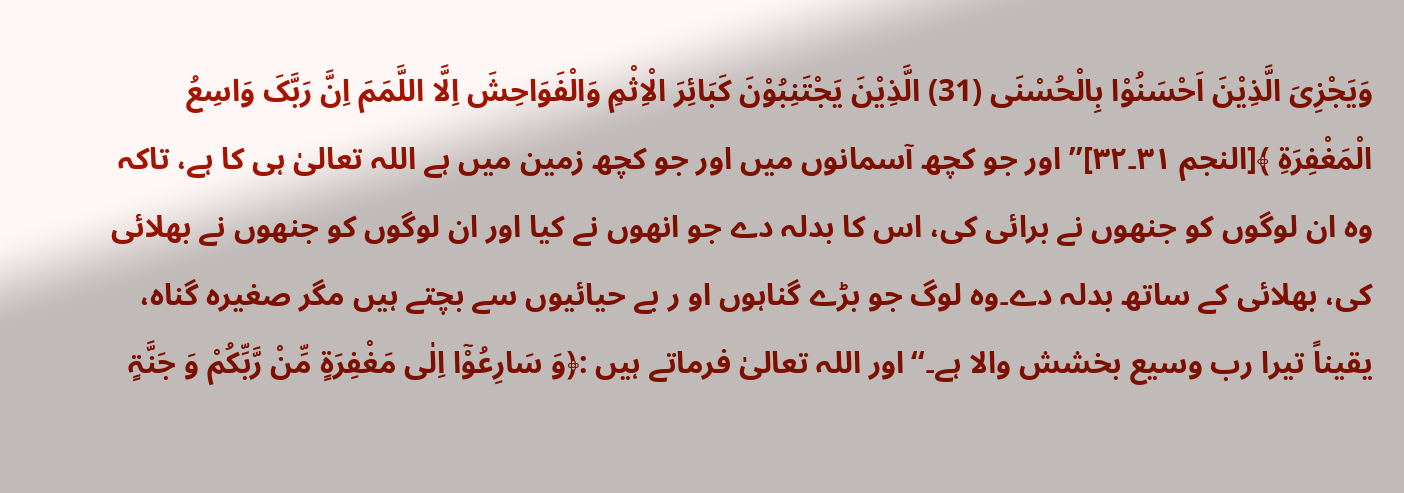وَیَجْزِیَ الَّذِیْنَ اَحْسَنُوْا بِالْحُسْنَی (31) الَّذِیْنَ یَجْتَنِبُوْنَ کَبَائِرَ الْاِثْمِ وَالْفَوَاحِشَ اِلَّا اللَّمَمَ اِنَّ رَبَّکَ وَاسِعُ الْمَغْفِرَۃِ ﴾[النجم ۳۱۔۳۲]’’ اور جو کچھ آسمانوں میں اور جو کچھ زمین میں ہے اللہ تعالیٰ ہی کا ہے، تاکہ وہ ان لوگوں کو جنھوں نے برائی کی، اس کا بدلہ دے جو انھوں نے کیا اور ان لوگوں کو جنھوں نے بھلائی کی، بھلائی کے ساتھ بدلہ دے۔وہ لوگ جو بڑے گناہوں او ر بے حیائیوں سے بچتے ہیں مگر صغیرہ گناہ، یقیناً تیرا رب وسیع بخشش والا ہے۔‘‘اور اللہ تعالیٰ فرماتے ہیں :﴿وَ سَارِعُوْٓا اِلٰی مَغْفِرَۃٍ مِّنْ رَّبِّکُمْ وَ جَنَّۃٍ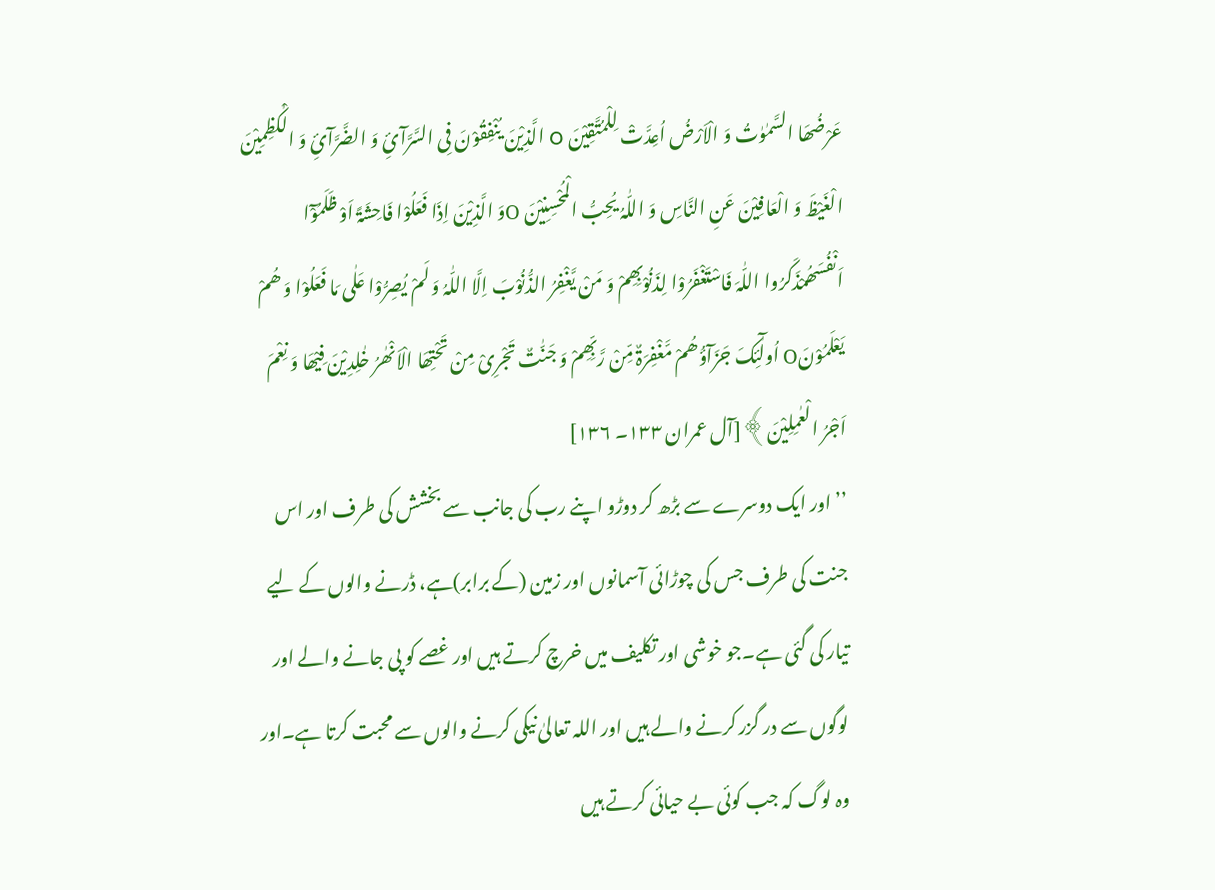عَرْضُھَا السَّمٰوٰتُ وَ الْاَرْضُ اُعِدَّتْ لِلْمُتَّقِیْنَ O الَّذِیْنَ یُنْفِقُوْنَ فِی السَّرَّآئِ وَ الضَّرَّآئِ وَ الْکٰظِمِیْنَ الْغَیْظَ وَ الْعَافِیْنَ عَنِ النَّاسِ وَ اللّٰہُ یُحِبُّ الْمُحْسِنِیْنَ Oوَ الَّذِیْنَ اِذَا فَعَلُوْا فَاحِشَۃً اَوْ ظَلَمُوْٓا اَنْفُسَھُمْذَکَرُوا اللّٰہَ فَاسْتَغْفَرُوْا لِذَنُوْبِھِمْ وَ مَنْ یَّغْفِرُ الذُّنُوْبَ اِلَّا اللّٰہُ وَ لَمْ یُصِرُّوْا عَلٰی مَا فَعَلُوْا وَ ھُمْ یَعْلَمُوْنَO اُولٰٓئِکَ جَزَآؤُھُمْ مَّغْفِرَۃٌ مِّنْ رَّبِّھِمْ وَ جَنّٰتٌ تَجْرِیْ مِنْ تَحْتِھَا الْاَنْھٰرُ خٰلِدِیْنَ فِیْھَا وَ نِعْمَ اَجْرُ الْعٰمِلِیْنَ﴾[آل عمران ۱۳۳۔ ۱۳۶]
’’ اور ایک دوسرے سے بڑھ کر دوڑو اپنے رب کی جانب سے بخشش کی طرف اور اس جنت کی طرف جس کی چوڑائی آسمانوں اور زمین (کے برابر)ہے، ڈرنے والوں کے لیے تیار کی گئی ہے۔جو خوشی اور تکلیف میں خرچ کرتے ہیں اور غصے کو پی جانے والے اور لوگوں سے در گزر کرنے والے ہیں اور اللہ تعالیٰ نیکی کرنے والوں سے محبت کرتا ہے۔اور وہ لوگ کہ جب کوئی بے حیائی کرتے ہیں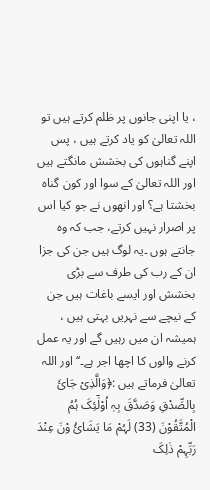، یا اپنی جانوں پر ظلم کرتے ہیں تو اللہ تعالیٰ کو یاد کرتے ہیں ، پس اپنے گناہوں کی بخشش مانگتے ہیں اور اللہ تعالیٰ کے سوا اور کون گناہ بخشتا ہے؟ اور انھوں نے جو کیا اس پر اصرار نہیں کرتے، جب کہ وہ جانتے ہوں ۔یہ لوگ ہیں جن کی جزا ان کے رب کی طرف سے بڑی بخشش اور ایسے باغات ہیں جن کے نیچے سے نہریں بہتی ہیں ، ہمیشہ ان میں رہیں گے اور یہ عمل کرنے والوں کا اچھا اجر ہے۔‘‘اور اللہ تعالیٰ فرماتے ہیں :﴿وَالَّذِیْ جَائَ بِالصِّدْقِ وَصَدَّقَ بِہٖ اُوْلٰٓئِکَ ہُمُ الْمُتَّقُوْنَ (33) لَہُمْ مَا یَشَائُ وْنَ عِنْدَ رَبِّہِمْ ذٰلِکَ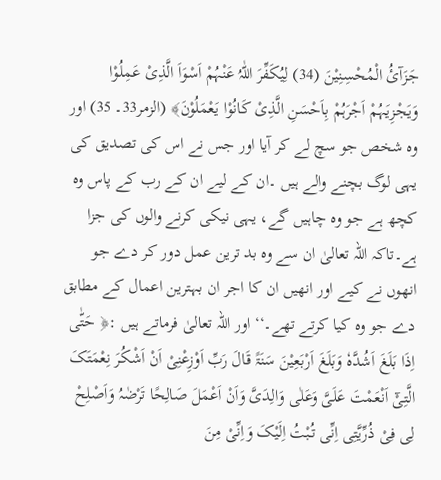جَزَآئُ الْمُحْسِنِیْنَ (34) لِیُکَفِّرَ اللّٰہُ عَنْہُمْ اَسْوَاَ الَّذِیْ عَمِلُوْا وَیَجْزِیَہُمْ اَجْرَہُمْ بِاَحْسَنِ الَّذِیْ کَانُوْا یَعْمَلُوْنَ﴾ (الزمر33۔ 35) اور وہ شخص جو سچ لے کر آیا اور جس نے اس کی تصدیق کی یہی لوگ بچنے والے ہیں ۔ان کے لیے ان کے رب کے پاس وہ کچھ ہے جو وہ چاہیں گے، یہی نیکی کرنے والوں کی جزا ہے۔تاکہ اللہ تعالیٰ ان سے وہ بد ترین عمل دور کر دے جو انھوں نے کیے اور انھیں ان کا اجر ان بہترین اعمال کے مطابق دے جو وہ کیا کرتے تھے۔‘‘اور اللہ تعالیٰ فرماتے ہیں :﴿ حَتّٰی اِذَا بَلَغَ اَشُدَّہٗ وَبَلَغَ اَرْبَعِیْنَ سَنَۃً قَالَ رَبِّ اَوْزِعْنِیْ اَنْ اَشْکُرَ نِعْمَتَکَ الَّتِیْٓ اَنْعَمْتَ عَلَیَّ وَعَلٰی وَالِدَیَّ وَاَنْ اَعْمَلَ صَالِحًا تَرْضٰہُ وَاَصْلِحْ لِی فِیْ ذُرِّیَّتِی اِنِّی تُبْتُ اِلَیْکَ وَاِنِّیْ مِنَ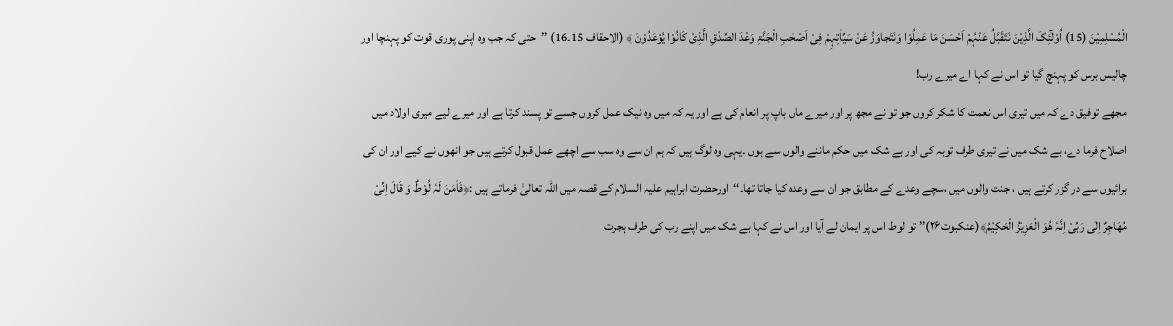الْمُسْلِمِیْنَ (15) اُوْلٰٓئِکَ الَّذِیْنَ نَتَقَبَّلُ عَنْہُمْ اَحْسَنَ مَا عَمِلُوْا وَنَتَجاوَزُ عَنْ سَیِّاٰتِہِمْ فِیْ اَصْحٰبِ الْجَنَّۃِ وَعْدَ الصِّدْقِ الَّذِیْ کَانُوْا یُوْعَدُوْنَ ﴾ (الاحقاف 15۔16) ’’حتی کہ جب وہ اپنی پوری قوت کو پہنچا اور چالیس برس کو پہنچ گیا تو اس نے کہا اے میرے رب!
مجھے توفیق دے کہ میں تیری اس نعمت کا شکر کروں جو تو نے مجھ پر اور میرے ماں باپ پر انعام کی ہے اور یہ کہ میں وہ نیک عمل کروں جسے تو پسند کرتا ہے اور میرے لیے میری اولاد میں اصلاح فرما دے، بے شک میں نے تیری طرف توبہ کی اور بے شک میں حکم ماننے والوں سے ہوں ۔یہی وہ لوگ ہیں کہ ہم ان سے وہ سب سے اچھے عمل قبول کرتے ہیں جو انھوں نے کیے اور ان کی برائیوں سے در گزر کرتے ہیں ، جنت والوں میں ،سچے وعدے کے مطابق جو ان سے وعدہ کیا جاتا تھا۔‘‘اورحضرت ابراہیم علیہ السلام کے قصہ میں اللہ تعالیٰ فرماتے ہیں :﴿فَاٰمَنَ لَہٗ لُوْطٌ وَ قَالَ اِنِّیْ مُھَاجِرٌ اِلٰی رَبِّیْ اِنَّہٗ ھُوَ الْعَزِیْزُ الْحَکِیْمُ﴾(عنکبوت۲۶)’’ تو لوط اس پر ایمان لے آیا اور اس نے کہا بے شک میں اپنے رب کی طرف ہجرت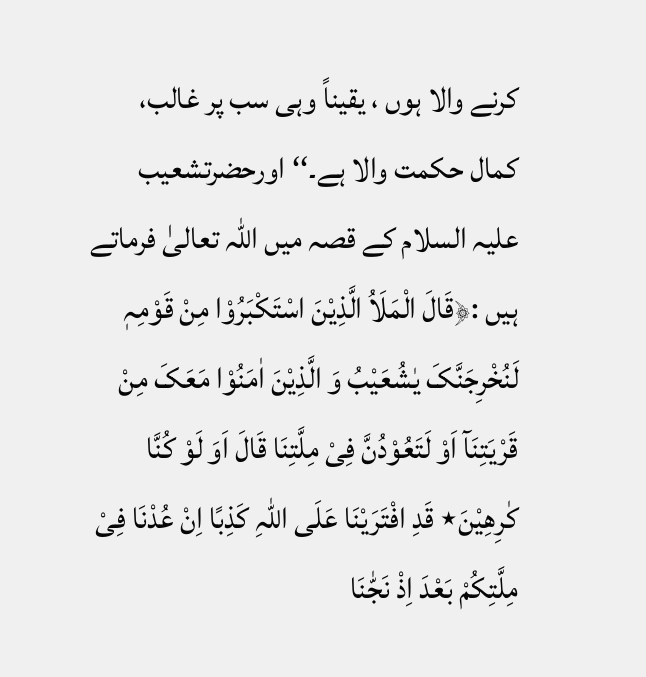کرنے والا ہوں ، یقیناً وہی سب پر غالب، کمال حکمت والا ہے۔‘‘اورحضرتشعیب علیہ السلام کے قصہ میں اللہ تعالیٰ فرماتے ہیں :﴿قَالَ الْمَلَاُ الَّذِیْنَ اسْتَکْبَرُوْا مِنْ قَوْمِہٖ لَنُخْرِجَنَّکَ یٰشُعَیْبُ وَ الَّذِیْنَ اٰمَنُوْا مَعَکَ مِنْ قَرْیَتِنَآ اَوْ لَتَعُوْدُنَّ فِیْ مِلَّتِنَا قَالَ اَوَ لَوْ کُنَّا کٰرِھِیْنَ٭ قَدِ افْتَرَیْنَا عَلَی اللّٰہِ کَذِبًا اِنْ عُدْنَا فِیْ مِلَّتِکُمْ بَعْدَ اِذْ نَجّٰنَا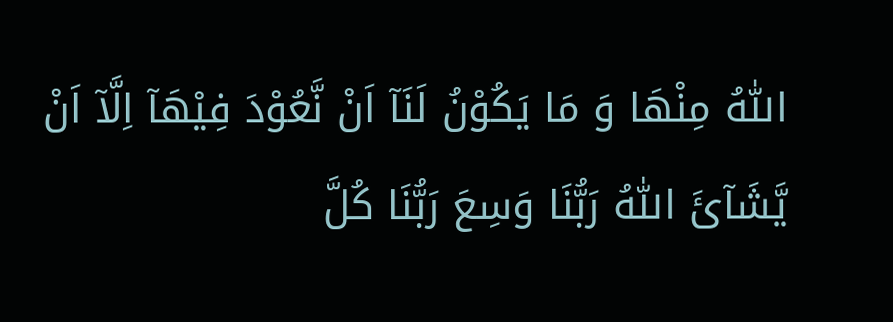اللّٰہُ مِنْھَا وَ مَا یَکُوْنُ لَنَآ اَنْ نَّعُوْدَ فِیْھَآ اِلَّآ اَنْ یَّشَآئَ اللّٰہُ رَبُّنَا وَسِعَ رَبُّنَا کُلَّ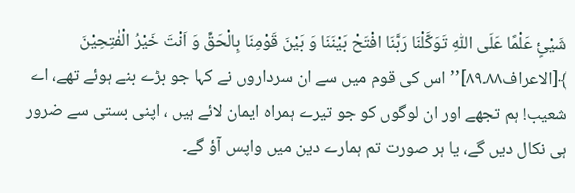شَیْئٍ عَلْمًا عَلَی اللّٰہِ تَوَکَّلْنَا رَبَّنَا افْتَحْ بَیْنَنَا وَ بَیْنَ قَوْمِنَا بِالْحَقِّ وَ اَنْتَ خَیْرُ الْفٰتِحِیْنَ ﴾[الاعراف۸۸۔۸۹]’’ اس کی قوم میں سے ان سرداروں نے کہا جو بڑے بنے ہوئے تھے، اے شعیب! ہم تجھے اور ان لوگوں کو جو تیرے ہمراہ ایمان لائے ہیں ، اپنی بستی سے ضرور ہی نکال دیں گے، یا ہر صورت تم ہمارے دین میں واپس آؤ گے۔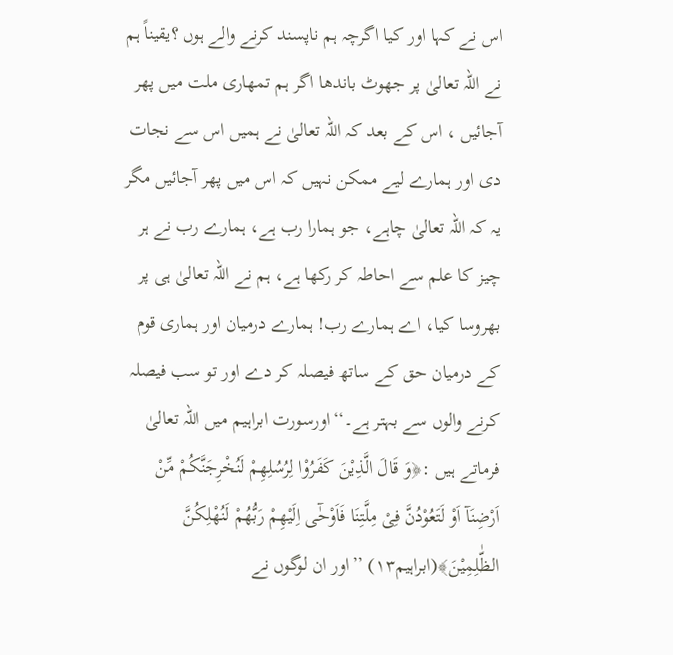اس نے کہا اور کیا اگرچہ ہم ناپسند کرنے والے ہوں ؟یقیناً ہم نے اللہ تعالیٰ پر جھوٹ باندھا اگر ہم تمھاری ملت میں پھر آجائیں ، اس کے بعد کہ اللہ تعالیٰ نے ہمیں اس سے نجات دی اور ہمارے لیے ممکن نہیں کہ اس میں پھر آجائیں مگر یہ کہ اللہ تعالیٰ چاہے، جو ہمارا رب ہے، ہمارے رب نے ہر چیز کا علم سے احاطہ کر رکھا ہے، ہم نے اللہ تعالیٰ ہی پر بھروسا کیا، اے ہمارے رب! ہمارے درمیان اور ہماری قوم کے درمیان حق کے ساتھ فیصلہ کر دے اور تو سب فیصلہ کرنے والوں سے بہتر ہے۔‘‘اورسورت ابراہیم میں اللہ تعالیٰ فرماتے ہیں :﴿وَ قَالَ الَّذِیْنَ کَفَرُوْا لِرُسُلِھِمْ لَنُخْرِجَنَّکُمْ مِّنْ اَرْضِنَآ اَوْ لَتَعُوْدُنَّ فِیْ مِلَّتِنَا فَاَوْحٰٓی اِلَیْھِمْ رَبُّھُمْ لَنُھْلِکُنَّ الظّٰلِمِیْنَ﴾(ابراہیم۱۳) ’’اور ان لوگوں نے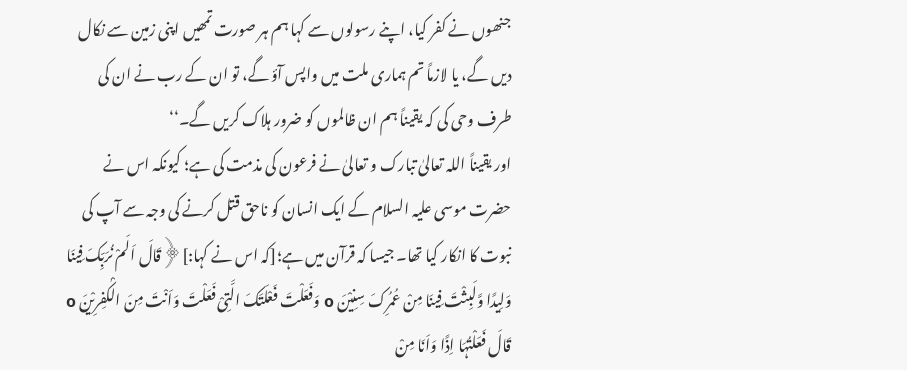جنھوں نے کفر کیا، اپنے رسولوں سے کہا ہم ہر صورت تمھیں اپنی زمین سے نکال دیں گے، یا لازماً تم ہماری ملت میں واپس آؤ گے، تو ان کے رب نے ان کی طرف وحی کی کہ یقیناً ہم ان ظالموں کو ضرور ہلاک کریں گے۔‘‘
اور یقیناً اللہ تعالیٰ تبارک و تعالیٰ نے فرعون کی مذمت کی ہے؛ کیونکہ اس نے حضرت موسی علیہ السلام کے ایک انسان کو ناحق قتل کرنے کی وجہ سے آپ کی نبوت کا انکار کیا تھا۔ جیسا کہ قرآن میں ہے؛[کہ اس نے کہا:]﴿قَالَ اَلَمْ نُرَبِّکَ فِینَا وَلِیدًا وَّلَبِثْتَ فِینَا مِنْ عُمُرِکَ سِنِیْنَ o وَفَعَلْتَ فَعْلَتَکَ الَّتِیْ فَعَلْتَ وَاَنْتَ مِنَ الْکٰفِرِیْنَ o قَالَ فَعَلْتُہَا اِذًا وَاَنَا مِنْ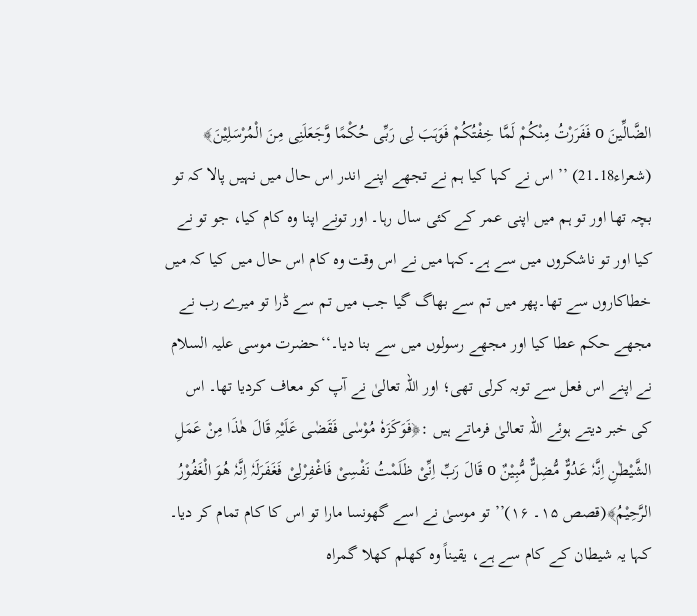الضَّالِّینَ o فَفَرَرْتُ مِنْکُمْ لَمَّا خِفْتُکُمْ فَوَہَبَ لِی رَبِّی حُکْمًا وَّجَعَلَنِی مِنَ الْمُرْسَلِیْنَ﴾ (شعراء18۔21) ’’ اس نے کہا کیا ہم نے تجھے اپنے اندر اس حال میں نہیں پالا کہ تو بچہ تھا اور تو ہم میں اپنی عمر کے کئی سال رہا۔ اور تونے اپنا وہ کام کیا، جو تو نے کیا اور تو ناشکروں میں سے ہے۔کہا میں نے اس وقت وہ کام اس حال میں کیا کہ میں خطاکاروں سے تھا۔پھر میں تم سے بھاگ گیا جب میں تم سے ڈرا تو میرے رب نے مجھے حکم عطا کیا اور مجھے رسولوں میں سے بنا دیا۔‘‘حضرت موسی علیہ السلام نے اپنے اس فعل سے توبہ کرلی تھی؛ اور اللہ تعالیٰ نے آپ کو معاف کردیا تھا۔ اس کی خبر دیتے ہوئے اللہ تعالیٰ فرماتے ہیں :﴿فَوَکَزَہٗ مُوْسٰی فَقَضٰی عَلَیْہِ قَالَ ھٰذَا مِنْ عَمَلِ الشَّیْطٰنِ اِنَّہٗ عَدُوٌّ مُّضِلٌّ مُّبِیْنٌ o قَالَ رَبِّ اِنِّیْ ظَلَمْتُ نَفْسِیْ فَاغْفِرْلِیْ فَغَفَرَلَہٗ اِنَّہٗ ھُوَ الْغَفُوْرُ الرَّحِیْمُ﴾(قصص ۱۵۔ ۱۶)’’ تو موسیٰ نے اسے گھونسا مارا تو اس کا کام تمام کر دیا۔ کہا یہ شیطان کے کام سے ہے، یقیناً وہ کھلم کھلا گمراہ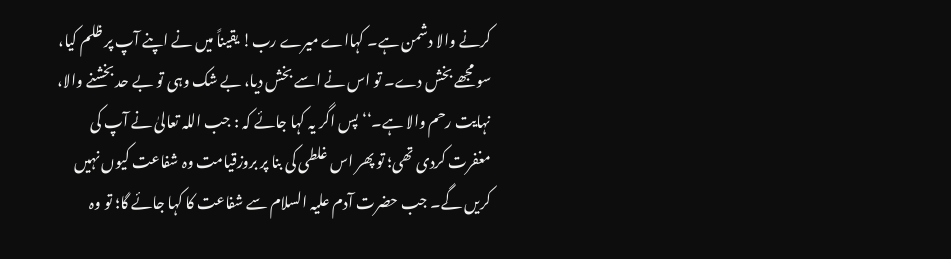کرنے والا دشمن ہے۔ کہااے میرے رب! یقیناً میں نے اپنے آپ پر ظلم کیا، سو مجھے بخش دے۔ تو اس نے اسے بخش دیا، بے شک وہی تو بے حد بخشنے والا، نہایت رحم والا ہے۔‘‘پس اگر یہ کہا جائے کہ : جب اللہ تعالیٰ نے آپ کی مغفرت کردی تھی؛ تو پھر اس غلطی کی بنا پر بروزقیامت وہ شفاعت کیوں نہیں کریں گے۔ جب حضرت آدم علیہ السلام سے شفاعت کا کہا جائے گا؛ تو وہ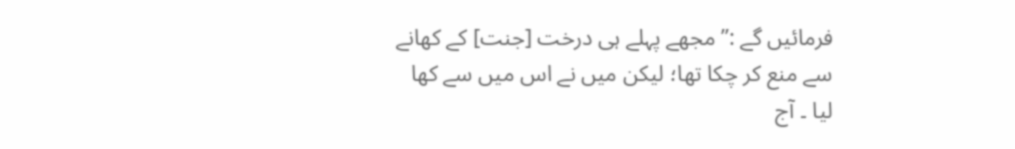فرمائیں گے :’’ مجھے پہلے ہی درخت [جنت] کے کھانے سے منع کر چکا تھا؛ لیکن میں نے اس میں سے کھا لیا ۔ آج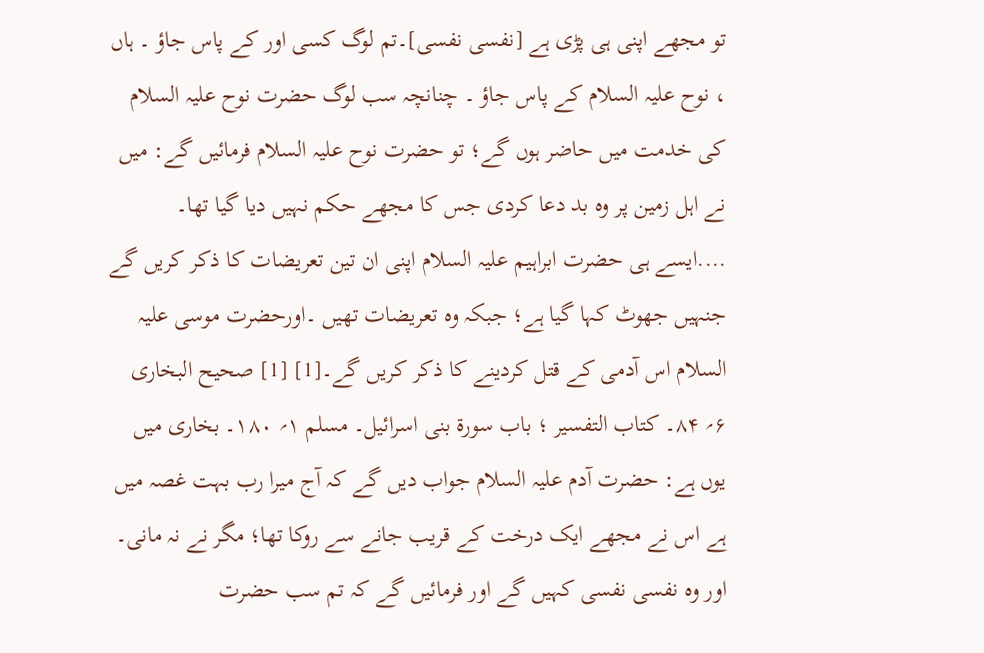تو مجھے اپنی ہی پڑی ہے [نفسی نفسی]۔تم لوگ کسی اور کے پاس جاؤ ۔ ہاں ، نوح علیہ السلام کے پاس جاؤ ۔ چنانچہ سب لوگ حضرت نوح علیہ السلام کی خدمت میں حاضر ہوں گے؛ تو حضرت نوح علیہ السلام فرمائیں گے: میں نے اہل زمین پر وہ بد دعا کردی جس کا مجھے حکم نہیں دیا گیا تھا۔ ....ایسے ہی حضرت ابراہیم علیہ السلام اپنی ان تین تعریضات کا ذکر کریں گے جنہیں جھوٹ کہا گیا ہے؛ جبکہ وہ تعریضات تھیں ۔اورحضرت موسی علیہ السلام اس آدمی کے قتل کردینے کا ذکر کریں گے۔[1] [1] صحیح البخاری ۶؍ ۸۴۔ کتاب التفسیر ؛ باب سورۃ بنی اسرائیل۔ مسلم ۱؍ ۱۸۰۔ بخاری میں یوں ہے: حضرت آدم علیہ السلام جواب دیں گے کہ آج میرا رب بہت غصہ میں ہے اس نے مجھے ایک درخت کے قریب جانے سے روکا تھا؛ مگر نے نہ مانی۔ اور وہ نفسی نفسی کہیں گے اور فرمائیں گے کہ تم سب حضرت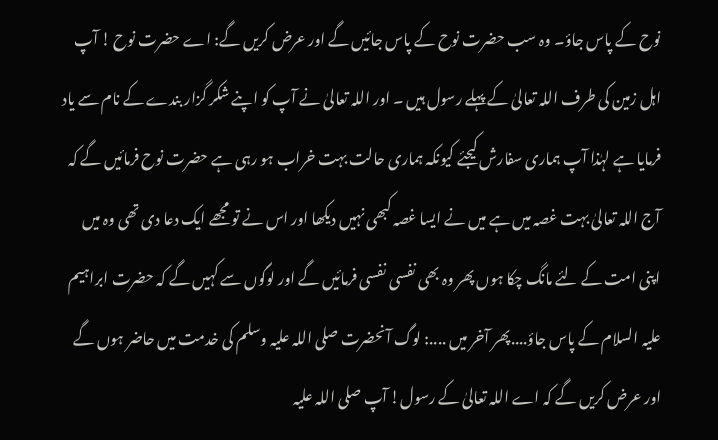نوح کے پاس جاؤ۔ وہ سب حضرت نوح کے پاس جائیں گے اور عرض کریں گے: اے حضرت نوح ! آپ اہل زمین کی طرف اللہ تعالیٰ کے پہلے رسول ہیں ۔ اور اللہ تعالیٰ نے آپ کو اپنے شکر گزار بندے کے نام سے یاد فرمایا ہے لہٰذا آپ ہماری سفارش کیجئے کیونکہ ہماری حالت بہت خراب ہو رہی ہے حضرت نوح فرمائیں گے کہ آج اللہ تعالیٰ بہت غصہ میں ہے میں نے ایسا غصہ کبھی نہیں دیکھا اور اس نے تو مجھے ایک دعا دی تھی وہ میں اپنی امت کے لئے مانگ چکا ہوں پھر وہ بھی نفسی نفسی فرمائیں گے اور لوگوں سے کہیں گے کہ حضرت ابراہیم علیہ السلام کے پاس جاؤ....پھر آخر میں ....: لوگ آنحضرت صلی اللہ علیہ وسلم کی خدمت میں حاضر ہوں گے اور عرض کریں گے کہ اے اللہ تعالیٰ کے رسول! آپ صلی اللہ علیہ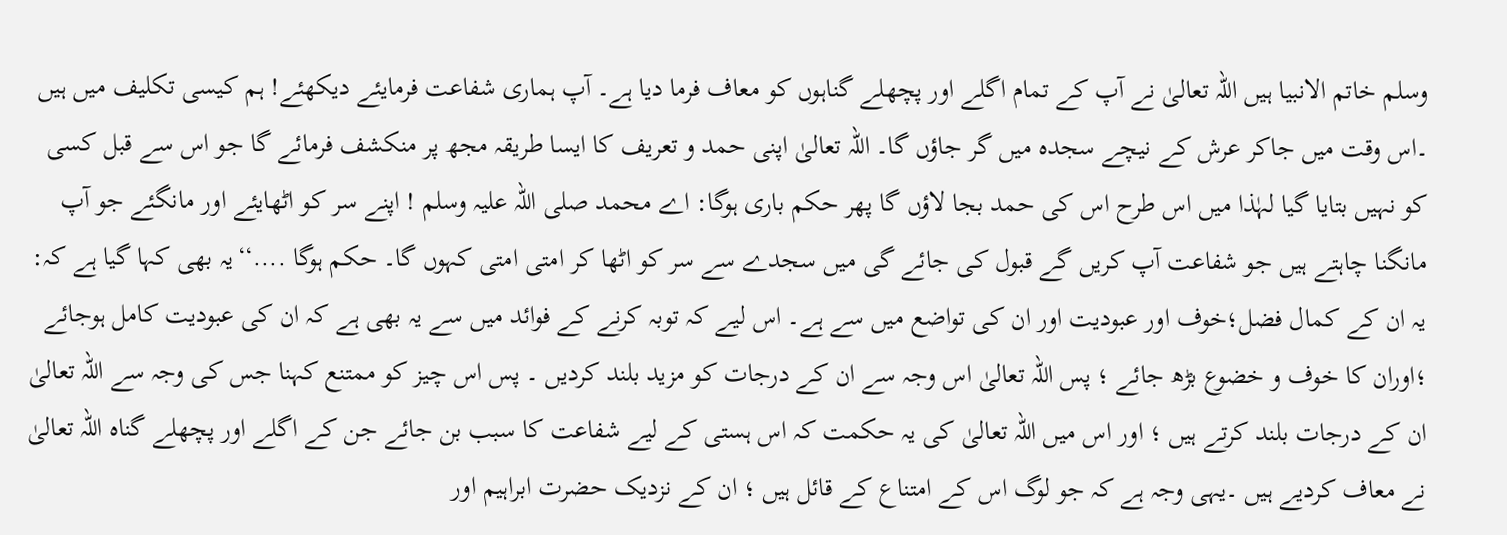وسلم خاتم الانبیا ہیں اللہ تعالیٰ نے آپ کے تمام اگلے اور پچھلے گناہوں کو معاف فرما دیا ہے۔ آپ ہماری شفاعت فرمایئے دیکھئے! ہم کیسی تکلیف میں ہیں ۔اس وقت میں جاکر عرش کے نیچے سجدہ میں گر جاؤں گا۔ اللہ تعالیٰ اپنی حمد و تعریف کا ایسا طریقہ مجھ پر منکشف فرمائے گا جو اس سے قبل کسی کو نہیں بتایا گیا لہٰذا میں اس طرح اس کی حمد بجا لاؤں گا پھر حکم باری ہوگا: اے محمد صلی اللہ علیہ وسلم ! اپنے سر کو اٹھایئے اور مانگئے جو آپ مانگنا چاہتے ہیں جو شفاعت آپ کریں گے قبول کی جائے گی میں سجدے سے سر کو اٹھا کر امتی امتی کہوں گا۔ حکم ہوگا ....‘‘یہ بھی کہا گیا ہے کہ: یہ ان کے کمال فضل؛خوف اور عبودیت اور ان کی تواضع میں سے ہے۔ اس لیے کہ توبہ کرنے کے فوائد میں سے یہ بھی ہے کہ ان کی عبودیت کامل ہوجائے ؛اوران کا خوف و خضوع بڑھ جائے ؛ پس اللہ تعالیٰ اس وجہ سے ان کے درجات کو مزید بلند کردیں ۔ پس اس چیز کو ممتنع کہنا جس کی وجہ سے اللہ تعالیٰ ان کے درجات بلند کرتے ہیں ؛ اور اس میں اللہ تعالیٰ کی یہ حکمت کہ اس ہستی کے لیے شفاعت کا سبب بن جائے جن کے اگلے اور پچھلے گناہ اللہ تعالیٰ نے معاف کردیے ہیں ۔یہی وجہ ہے کہ جو لوگ اس کے امتناع کے قائل ہیں ؛ ان کے نزدیک حضرت ابراہیم اور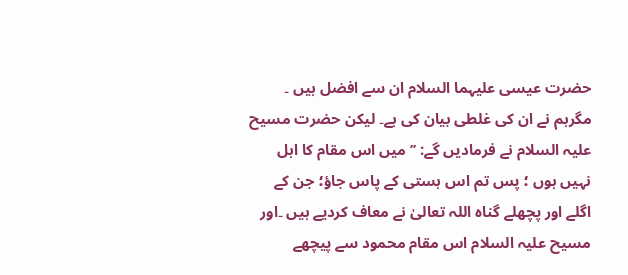حضرت عیسی علیہما السلام ان سے افضل ہیں ۔ مگرہم نے ان کی غلطی بیان کی ہے۔ لیکن حضرت مسیح علیہ السلام نے فرمادیں گے: ’’ میں اس مقام کا اہل نہیں ہوں ؛ پس تم اس ہستی کے پاس جاؤ؛ جن کے اگلے اور پچھلے گناہ اللہ تعالیٰ نے معاف کردیے ہیں ۔اور مسیح علیہ السلام اس مقام محمود سے پیچھے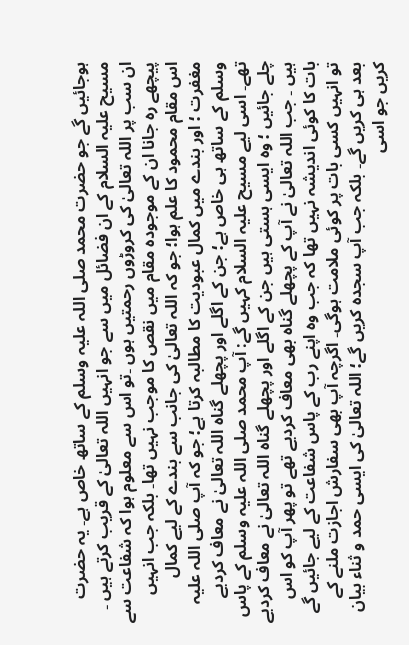ہوجائیں گے جو حضرت محمد صلی اللہ علیہ وسلم کے ساتھ خاص ہے۔ یہ حضرت مسیح علیہ السلام کے ان فضائل میں سے جو انہیں اللہ تعالیٰ کے قریب کرتے ہیں ۔ ان سب پر اللہ تعالیٰ کی کروڑوں رحمتیں ہوں ۔تو اس سے معلوم ہوا کہ شفاعت سے پیچھے رہ جانا ان کے موجودہ مقام میں نقص کا موجب نہیں تھا۔ بلکہ جب انہیں اس مقام محمود کا علم ہوا؛ جو کہ اللہ تعالیٰ کی جانب سے بندے کے لیے کمال مغفرت ؛ اور بندے میں کمال عبودیت کا مطالبہ کرتا ہے؛ جو کہ آپ صلی اللہ علیہ وسلم کے ساتھ ہی خاص ہے؛ جن کے اگلے اور پچھلے گناہ اللہ تعالیٰ نے معاف کردیے تھے۔ اسی لیے مسیح علیہ السلام کہیں گے: آپ محمد صلی اللہ علیہ وسلم کے پاس چلے جائیں ؛ وہ ایسی ہستی ہیں جن کے اگلے اور پچھلے گناہ اللہ تعالیٰ نے معاف کردیے ہیں ۔ جب اللہ تعالیٰ نے آپ کے پچھلے گناہ بھی معاف کردیے تھے تو پھر آپ کو اس بات کا کوئی اندیشہ نہیں تھا کہ جب وہ اپنے رب کے پاس شفاعت کے لیے جائیں گے تو انہیں کسی بات پر کوئی ملامت ہوگی۔ اگرچہ آپ بھی سفارش اجازت ملنے کے بعد ہی کریں گے۔ بلکہ جب آپ سجدہ کریں گے؛ اللہ تعالیٰ کی ایسی حمد و ثناء بیان کریں جو اسی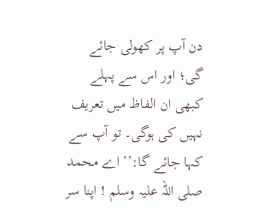دن آپ پر کھولی جائے گی؛ اور اس سے پہلے کبھی ان الفاظ میں تعریف نہیں کی ہوگی۔ تو آپ سے کہا جائے گا:’’ اے محمد صلی اللہ علیہ وسلم ! اپنا سر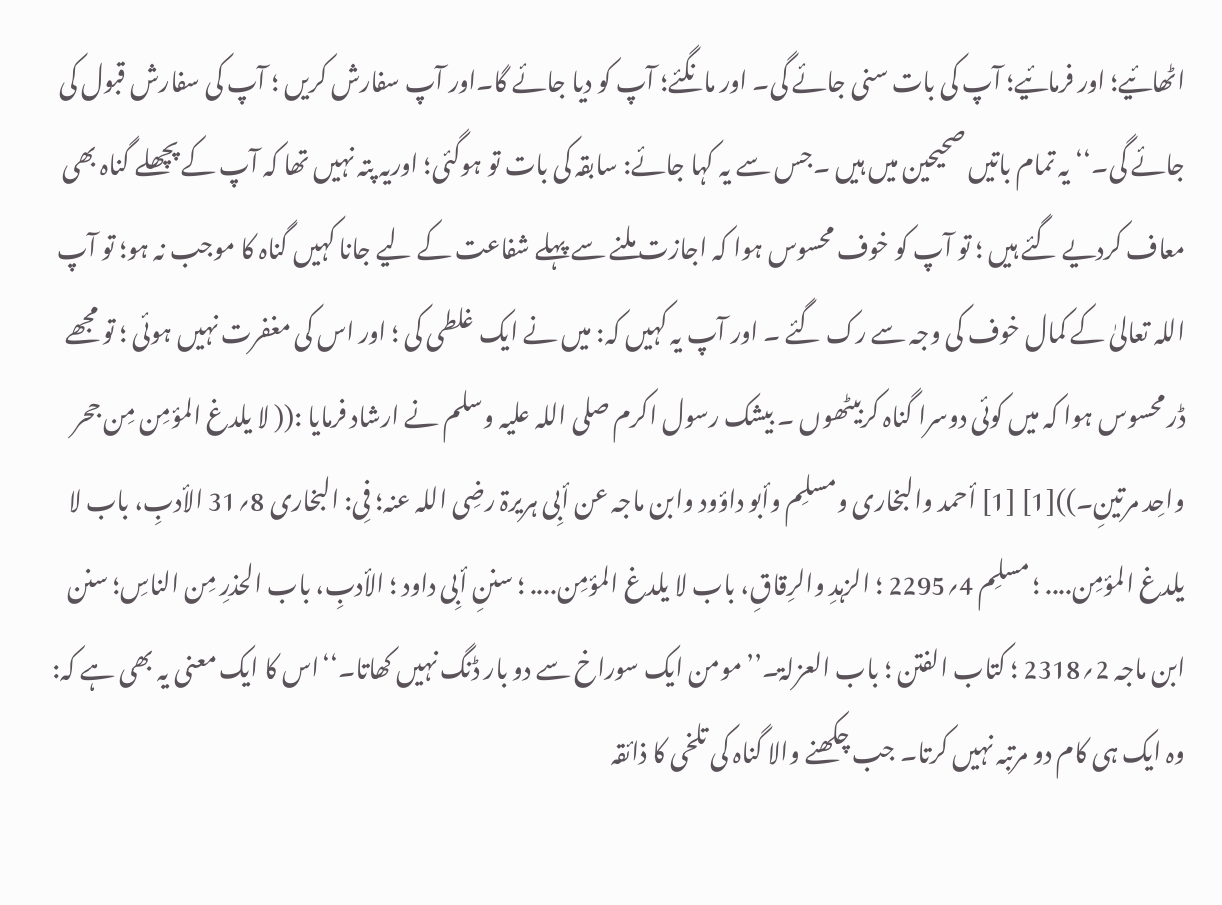اٹھائیے؛ اور فرمائیے؛ آپ کی بات سنی جائے گی۔ اور مانگئے؛ آپ کو دیا جائے گا۔اور آپ سفارش کریں ؛ آپ کی سفارش قبول کی جائے گی۔‘‘ یہ تمام باتیں صحیحین میں ہیں ۔جس سے یہ کہا جائے: سابقہ کی بات تو ہوگئی؛ اوریہ پتہ نہیں تھا کہ آپ کے پچھلے گناہ بھی معاف کردیے گئے ہیں ؛ تو آپ کو خوف محسوس ہوا کہ اجازت ملنے سے پہلے شفاعت کے لیے جانا کہیں گناہ کا موجب نہ ہو؛ تو آپ اللہ تعالیٰ کے کمال خوف کی وجہ سے رک گئے ۔ اور آپ یہ کہیں کہ: میں نے ایک غلطی کی ؛ اور اس کی مغفرت نہیں ہوئی ؛ تو مجھے ڈر محسوس ہوا کہ میں کوئی دوسرا گناہ کربیٹھوں ۔ بیشک رسول اکرم صلی اللہ علیہ وسلم نے ارشاد فرمایا :(( لا یلدغ المؤمِن مِن جحر واحِد مرتینِ۔))[1] [1] أحمد والبخاری ومسلِم وأبو داؤود وابن ماجہ عن أبِی ہریرۃ رضِی اللہ عنہ؛ فِی: البخاری 8؍31 الأدبِ، باب لا یلدغ المؤمِن.... ؛ مسلِم 4؍2295 ؛ الزہدِ والرِقاقِ، باب لا یلدغ المؤمِن.... ؛ سننِ أبِی داود ؛ الأدبِ، باب الحذرِ مِن الناسِ؛ سنن ابن ماجہ 2؍2318 ؛ کتاب الفتن ؛ باب العزلۃ۔’’مومن ایک سوراخ سے دو بار ڈنگ نہیں کھاتا۔‘‘اس کا ایک معنی یہ بھی ہے کہ: وہ ایک ہی کام دو مرتبہ نہیں کرتا۔ جب چکھنے والا گناہ کی تلخی کا ذائقہ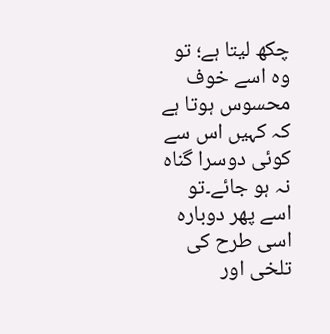چکھ لیتا ہے؛ تو وہ اسے خوف محسوس ہوتا ہے کہ کہیں اس سے کوئی دوسرا گناہ نہ ہو جائے۔تو اسے پھر دوبارہ اسی طرح کی تلخی اور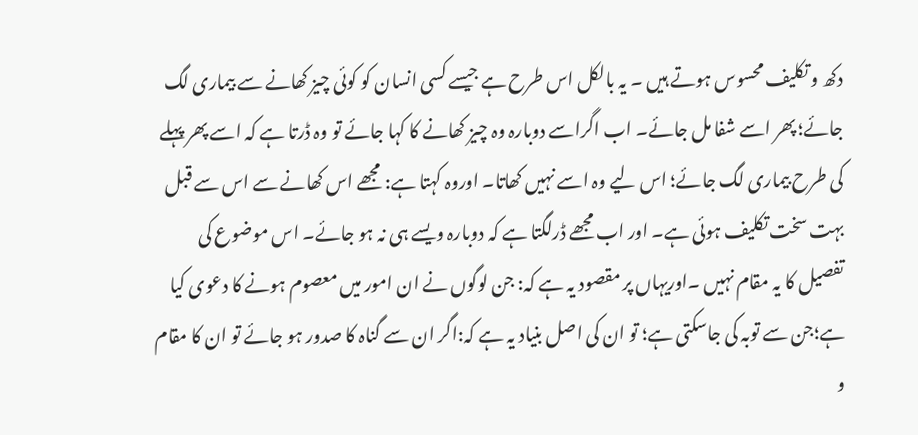دکھ و تکلیف محسوس ہوتے ہیں ۔ یہ بالکل اس طرح ہے جیسے کسی انسان کو کوئی چیز کھانے سے بیماری لگ جائے؛ پھر اسے شفا مل جائے۔ اب اگراسے دوبارہ وہ چیز کھانے کا کہا جائے تو وہ ڈرتا ہے کہ اسے پھر پہلے کی طرح بیماری لگ جائے؛ اس لیے وہ اسے نہیں کھاتا۔ اوروہ کہتا ہے: مجھے اس کھانے سے اس سے قبل بہت سخت تکلیف ہوئی ہے۔ اور اب مجھے ڈرلگتا ہے کہ دوبارہ ویسے ہی نہ ہو جائے۔ اس موضوع کی تفصیل کا یہ مقام نہیں ۔اوریہاں پر مقصود یہ ہے کہ: جن لوگوں نے ان امور میں معصوم ہونے کا دعوی کیا ہے؛جن سے توبہ کی جاسکتی ہے؛ تو ان کی اصل بنیاد یہ ہے کہ:اگر ان سے گناہ کا صدور ہو جائے تو ان کا مقام و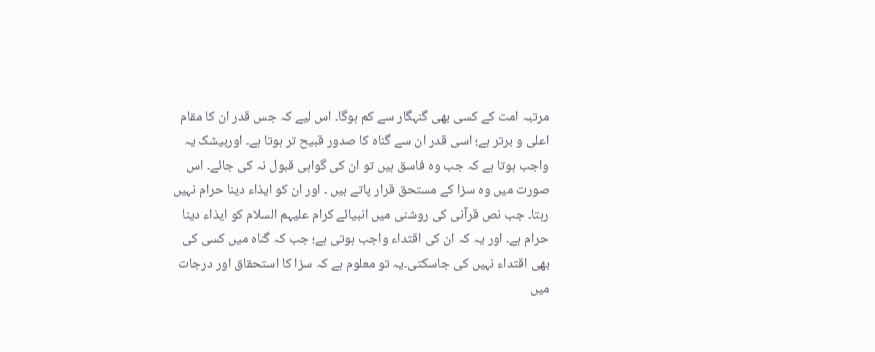مرتبہ امت کے کسی بھی گنہگار سے کم ہوگا۔ اس لیے کہ جس قدر ان کا مقام اعلی و برتر ہے؛ اسی قدر ان سے گناہ کا صدور قبیح تر ہوتا ہے۔ اوربیشک یہ واجب ہوتا ہے کہ جب وہ فاسق ہیں تو ان کی گواہی قبول نہ کی جائے۔ اس صورت میں وہ سزا کے مستحق قرار پاتے ہیں ۔ اور ان کو ایذاء دینا حرام نہیں رہتا۔ جب نص قرآنی کی روشنی میں انبیائے کرام علیہم السلام کو ایذاء دینا حرام ہے۔ اور یہ کہ ان کی اقتداء واجب ہوتی ہے؛ جب کہ گناہ میں کسی کی بھی اقتداء نہیں کی جاسکتی۔یہ تو معلوم ہے کہ سزا کا استحقاق اور درجات میں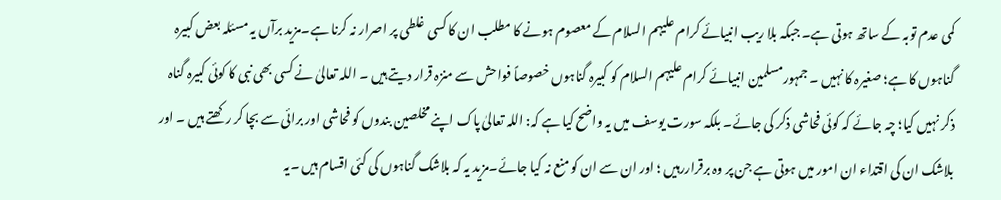کمی عدم توبہ کے ساتھ ہوتی ہے۔ جبکہ بلا ریب انبیائے کرام علیہم السلام کے معصوم ہونے کا مطلب ان کا کسی غلطی پر اصرار نہ کرنا ہے۔مزید برآں یہ مسئلہ بعض کبیرہ گناہوں کا ہے؛ صغیرہ کا نہیں ۔ جمہورمسلمین انبیائے کرام علیہم السلام کو کبیرہ گناہوں خصوصاً فواحش سے منزہ قرار دیتے ہیں ۔ اللہ تعالیٰ نے کسی بھی نبی کا کوئی کبیرہ گناہ ذکر نہیں کیا؛ چہ جائے کہ کوئی فحاشی ذکر کی جائے۔ بلکہ سورت یوسف میں یہ واضح کیا ہے کہ: اللہ تعالیٰ پاک اپنے مخلصین بندوں کو فحاشی اور برائی سے بچا کر رکھتے ہیں ۔ اور بلاشک ان کی اقتداء ان امور میں ہوتی ہے جن پر وہ برقراررہیں ؛ اور ان سے ان کو منع نہ کیا جائے۔مزید یہ کہ بلاشک گناہوں کی کئی اقسام ہیں ۔یہ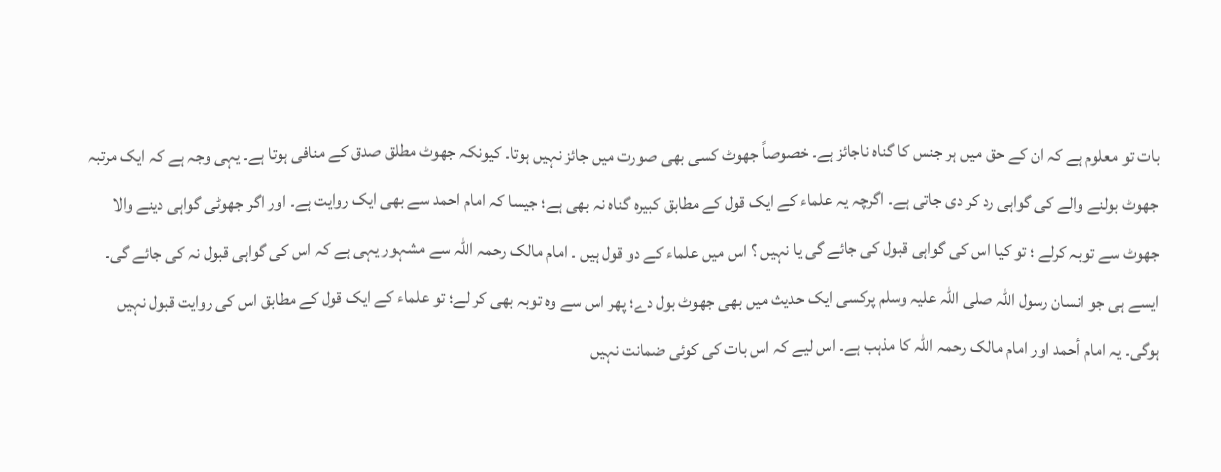بات تو معلوم ہے کہ ان کے حق میں ہر جنس کا گناہ ناجائز ہے۔ خصوصاً جھوٹ کسی بھی صورت میں جائز نہیں ہوتا۔ کیونکہ جھوٹ مطلق صدق کے منافی ہوتا ہے۔ یہی وجہ ہے کہ ایک مرتبہ جھوٹ بولنے والے کی گواہی رد کر دی جاتی ہے۔ اگرچہ یہ علماء کے ایک قول کے مطابق کبیرہ گناہ نہ بھی ہے؛ جیسا کہ امام احمد سے بھی ایک روایت ہے۔ اور اگر جھوٹی گواہی دینے والا جھوٹ سے توبہ کرلے ؛ تو کیا اس کی گواہی قبول کی جائے گی یا نہیں ؟ اس میں علماء کے دو قول ہیں ۔ امام مالک رحمہ اللہ سے مشہور یہی ہے کہ اس کی گواہی قبول نہ کی جائے گی۔ ایسے ہی جو انسان رسول اللہ صلی اللہ علیہ وسلم پرکسی ایک حدیث میں بھی جھوٹ بول دے؛ پھر اس سے وہ توبہ بھی کر لے؛ تو علماء کے ایک قول کے مطابق اس کی روایت قبول نہیں ہوگی۔ یہ امام أحمد اور امام مالک رحمہ اللہ کا مذہب ہے۔ اس لیے کہ اس بات کی کوئی ضمانت نہیں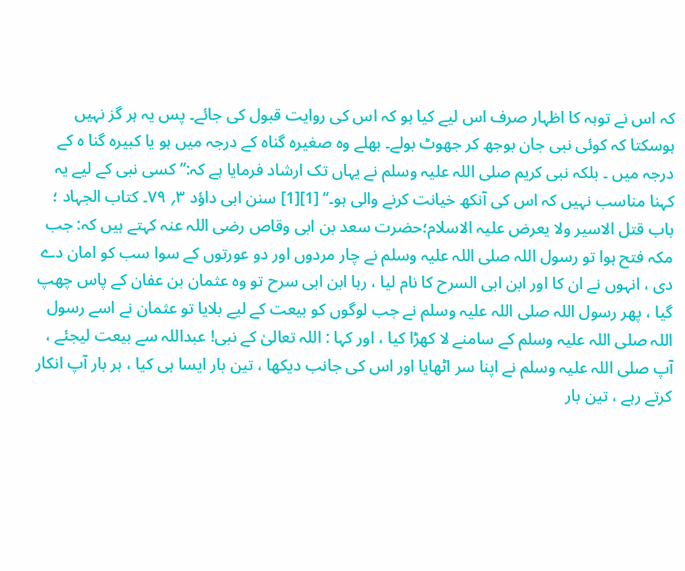کہ اس نے توبہ کا اظہار صرف اس لیے کیا ہو کہ اس کی روایت قبول کی جائے۔ پس یہ ہر گز نہیں ہوسکتا کہ کوئی نبی جان بوجھ کر جھوٹ بولے۔ بھلے وہ صغیرہ گناہ کے درجہ میں ہو یا کبیرہ گنا ہ کے درجہ میں ۔ بلکہ نبی کریم صلی اللہ علیہ وسلم نے یہاں تک ارشاد فرمایا ہے کہ:’’ کسی نبی کے لیے یہ کہنا مناسب نہیں کہ اس کی آنکھ خیانت کرنے والی ہو۔‘‘ [1][1] سنن ابی داؤد ۳؍ ۷۹۔ کتاب الجہاد ؛ باب قتل الاسیر ولا یعرض علیہ الاسلام؛حضرت سعد بن ابی وقاص رضی اللہ عنہ کہتے ہیں کہ: جب مکہ فتح ہوا تو رسول اللہ صلی اللہ علیہ وسلم نے چار مردوں اور دو عورتوں کے سوا سب کو امان دے دی ، انہوں نے ان کا اور ابن ابی السرح کا نام لیا ، رہا ابن ابی سرح تو وہ عثمان بن عفان کے پاس چھپ گیا ، پھر رسول اللہ صلی اللہ علیہ وسلم نے جب لوگوں کو بیعت کے لیے بلایا تو عثمان نے اسے رسول اللہ صلی اللہ علیہ وسلم کے سامنے لا کھڑا کیا ، اور کہا : اللہ تعالیٰ کے نبی! عبداللہ سے بیعت لیجئے ، آپ صلی اللہ علیہ وسلم نے اپنا سر اٹھایا اور اس کی جانب دیکھا ، تین بار ایسا ہی کیا ، ہر بار آپ انکار کرتے رہے ، تین بار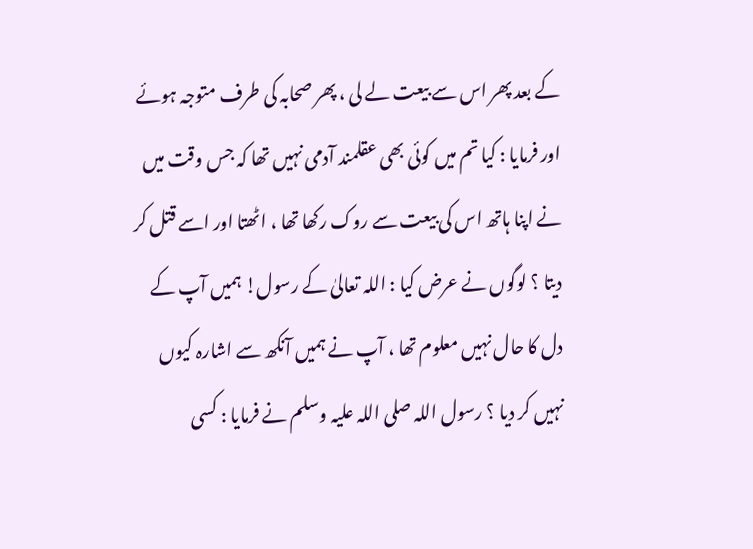کے بعد پھر اس سے بیعت لے لی ، پھر صحابہ کی طرف متوجہ ہوئے اور فرمایا : کیا تم میں کوئی بھی عقلمند آدمی نہیں تھا کہ جس وقت میں نے اپنا ہاتھ اس کی بیعت سے روک رکھا تھا ، اٹھتا اور اسے قتل کر دیتا ؟ لوگوں نے عرض کیا : اللہ تعالیٰ کے رسول! ہمیں آپ کے دل کا حال نہیں معلوم تھا ، آپ نے ہمیں آنکھ سے اشارہ کیوں نہیں کر دیا ؟ رسول اللہ صلی اللہ علیہ وسلم نے فرمایا : کسی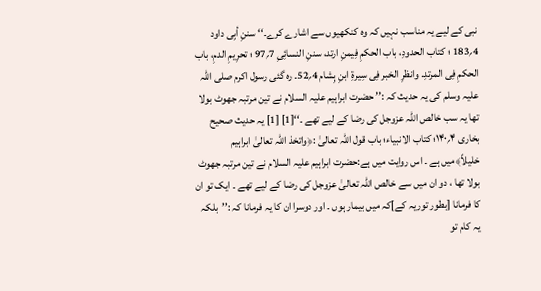نبی کے لیے یہ مناسب نہیں کہ وہ کنکھیوں سے اشارے کرے۔‘‘ سننِ أبِی داود 4؍183 ؛ کتاب الحدودِ، باب الحکمِ فِیمنِ ارتد، سننِ النسائِیِ 7؍97 ؛ تحرِیمِ الدمِ، باب الحکمِ فِی المرتدِ. وانظرِ الخبر فِی سِیرۃِ ابنِ ہِشام 4؍52۔ رہ گئی رسول اکرم صلی اللہ علیہ وسلم کی یہ حدیث کہ :’’ حضرت ابراہیم علیہ السلام نے تین مرتبہ جھوٹ بولا تھا یہ سب خالص اللہ عزوجل کی رضا کے لیے تھے ۔‘‘[1] [1] یہ حدیث صحیح بخاری ۴؍۱۴۰؛ کتاب الانبیاء؛ باب قول اللہ تعالیٰ :﴿واتخذ اللّٰہ تعالیٰ ابراہیم خلیلاً﴾میں ہے ۔ اس روایت میں ہے:حضرت ابراہیم علیہ السلام نے تین مرتبہ جھوٹ بولا تھا ، دو ان میں سے خالص اللہ تعالیٰ عزوجل کی رضا کے لیے تھے ۔ ایک تو ان کا فرمانا [بطور توریہ کے]کہ میں بیمار ہوں ۔ اور دوسرا ان کا یہ فرمانا کہ :’’بلکہ یہ کام تو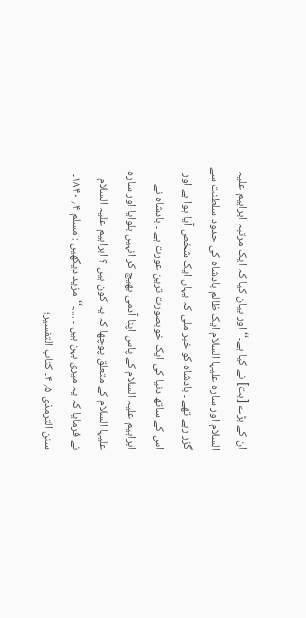ان کے بڑے [بت] نے کیا ہے۔‘‘ اور بیان کیا کہ ایک مرتبہ ابراہیم علیہ السلام اور سارہ علیہا السلام ایک ظالم بادشاہ کی حدود سلطنت سے گزر رہے تھے ۔ بادشاہ کو خبر ملی کہ یہاں ایک شخص آیا ہوا ہے اور اس کے ساتھ دنیا کی ایک خوبصورت ترین عورت ہے ۔ بادشاہ نے ابراہیم علیہ السلام کے پاس اپنا آدمی بھیج کر انہیں بلوایا اور سارہ علیہا السلام کے متعلق پوچھا کہ یہ کون ہیں ؟ ابراہیم علیہ السلام نے فرمایا کہ یہ میری بہن ہیں ۔ ....۔‘‘مزید دیکھیں : مسلم ۴؍ ۱۸۴۰۔ سنن الترمذی ۵؍ ۴۔ کتاب التفسیر؛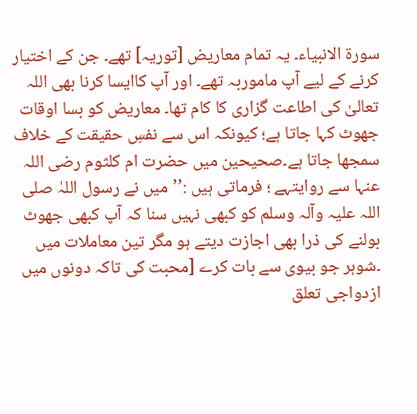سورۃ الانبیاء۔ یہ تمام معاریض [توریہ] تھے۔ جن کے اختیار کرنے کے لیے آپ ماموربہ تھے۔ اور آپ کاایسا کرنا بھی اللہ تعالیٰ کی اطاعت گزاری کا کام تھا۔ معاریض کو بسا اوقات جھوٹ کہا جاتا ہے؛ کیونکہ اس سے نفسِ حقیقت کے خلاف سمجھا جاتا ہے۔صحیحین میں حضرت ام کلثوم رضی اللہ عنہا سے روایتہے ؛ فرماتی ہیں :’’میں نے رسول اللہٰ صلی اللہ علیہ وآلہ وسلم کو کبھی نہیں سنا کہ آپ کبھی جھوٹ بولنے کی ذرا بھی اجازت دیتے ہو مگر تین معاملات میں ۔شوہر جو بیوی سے بات کرے [محبت کی تاکہ دونوں میں ازدواجی تعلق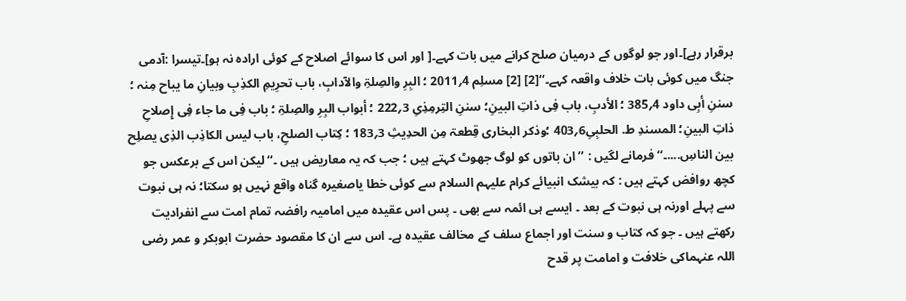برقرار رہے]۔اور جو لوگوں کے درمیان صلح کرانے میں بات کہے۔[ اور اس کا سوائے اصلاح کے کوئی ارادہ نہ ہو]۔تیسرا :آدمی جنگ میں کوئی بات خلاف واقعہ کہے۔‘‘[2] [2] مسلِم 4؍2011 ؛ البِرِ والصِلۃِ والآدابِ، باب تحرِیمِ الکذِبِ وبیانِ ما یباح مِنہ ؛ سننِ أبِی داود 4؍385 ؛ الأدبِ، باب فِی ذاتِ البینِ؛ سننِ التِرمِذِیِ 3؍222 ؛ أبواب البِرِ والصِلۃِ ؛ باب فِی ما جاء فِی إِصلاحِ ذاتِ البینِ؛ المسندِ ط. الحلبِیِ6؍403 ؛وذکر البخاری قِطعۃ مِن الحدِیثِ 3؍183 ؛ کِتاب الصلحِ، باب لیس الکاذِب الذِی یصلِح بین الناسِ....۔‘‘فرمانے لگیں : ’’ان باتوں کو لوگ جھوٹ کہتے ہیں ؛ جب کہ یہ معاریض ہیں ۔‘‘لیکن اس کے برعکس جو کچھ روافض کہتے ہیں : کہ بیشک انبیائے کرام علیہم السلام سے کوئی خطا یاصغیرہ گناہ واقع نہیں ہو سکتا؛ نہ ہی نبوت سے پہلے اورنہ ہی نبوت کے بعد ۔ ایسے ہی ائمہ سے بھی ۔ پس اس عقیدہ میں امامیہ رافضہ تمام امت سے انفرادیت رکھتے ہیں ۔ جو کہ کتاب و سنت اور اجماع سلف کے مخالف عقیدہ ہے۔ اس سے ان کا مقصود حضرت ابوبکر و عمر رضی اللہ عنہماکی خلافت و امامت پر قدح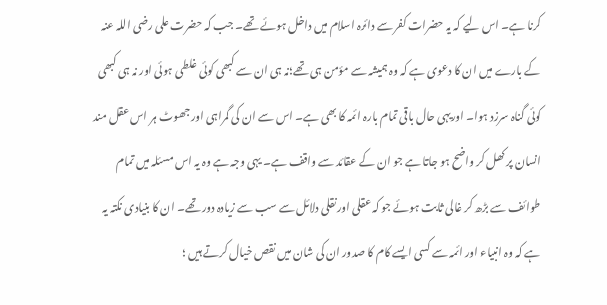کرنا ہے۔ اس لیے کہ یہ حضرات کفر سے دائرہ اسلام میں داخل ہوئے تھے۔ جب کہ حضرت علی رضی اللہ عنہ کے بارے میں ان کا دعوی ہے کہ وہ ہمیشہ سے مؤمن ہی تھے؛نہ ہی ان سے کبھی کوئی غلطی ہوئی اور نہ ہی کبھی کوئی گناہ سرزد ہوا۔ اوریہی حال باقی تمام بارہ ائمہ کا بھی ہے۔ اس سے ان کی گمراہی اور جھوٹ ہر اس عقل مند انسان پر کھل کر واضح ہو جاتا ہے جو ان کے عقائد سے واقف ہے۔ یہی وجہ ہے وہ یہ اس مسئلہ میں تمام طوائف سے بڑھ کر غالی ثابت ہوئے جو کہ عقلی اور نقلی دلائل سے سب سے زیادہ دور تھے۔ ان کا بنیادی نکتہ یہ ہے کہ وہ انبیاء اور ائمہ سے کسی ایسے کام کا صدور ان کی شان میں نقص خیال کرتے ہیں ؛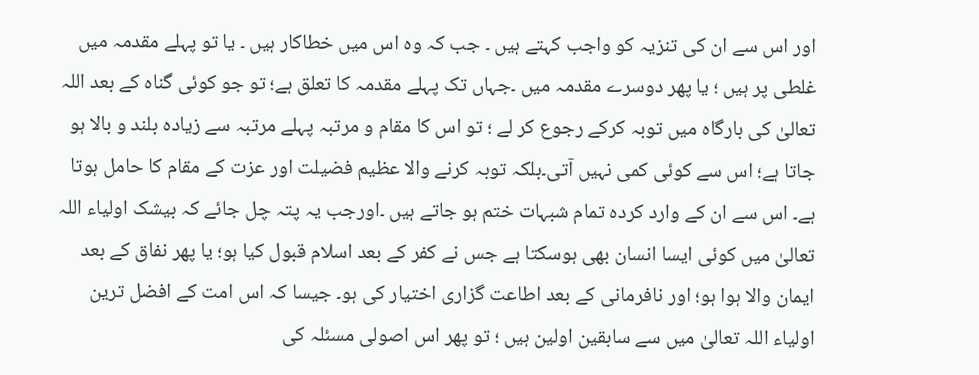اور اس سے ان کی تنزیہ کو واجب کہتے ہیں ۔ جب کہ وہ اس میں خطاکار ہیں ۔ یا تو پہلے مقدمہ میں غلطی پر ہیں ؛ یا پھر دوسرے مقدمہ میں ۔جہاں تک پہلے مقدمہ کا تعلق ہے؛ تو جو کوئی گناہ کے بعد اللہ تعالیٰ کی بارگاہ میں توبہ کرکے رجوع کر لے ؛ تو اس کا مقام و مرتبہ پہلے مرتبہ سے زیادہ بلند و بالا ہو جاتا ہے؛ اس سے کوئی کمی نہیں آتی۔بلکہ توبہ کرنے والا عظیم فضیلت اور عزت کے مقام کا حامل ہوتا ہے۔ اس سے ان کے وارد کردہ تمام شبہات ختم ہو جاتے ہیں ۔اورجب یہ پتہ چل جائے کہ بیشک اولیاء اللہ تعالیٰ میں کوئی ایسا انسان بھی ہوسکتا ہے جس نے کفر کے بعد اسلام قبول کیا ہو؛ یا پھر نفاق کے بعد ایمان والا ہوا ہو؛ اور نافرمانی کے بعد اطاعت گزاری اختیار کی ہو۔ جیسا کہ اس امت کے افضل ترین اولیاء اللہ تعالیٰ میں سے سابقین اولین ہیں ؛ تو پھر اس اصولی مسئلہ کی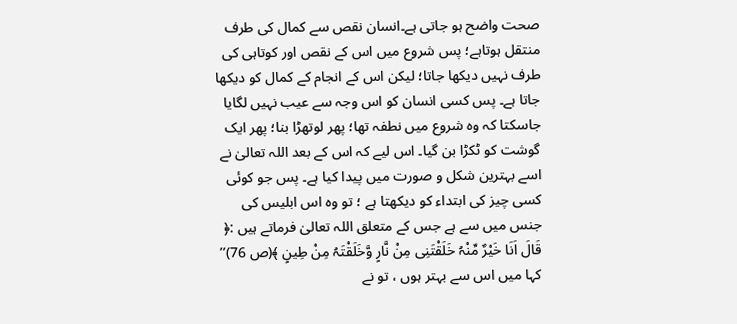صحت واضح ہو جاتی ہے۔انسان نقص سے کمال کی طرف منتقل ہوتاہے؛ پس شروع میں اس کے نقص اور کوتاہی کی طرف نہیں دیکھا جاتا؛ لیکن اس کے انجام کے کمال کو دیکھا جاتا ہے۔ پس کسی انسان کو اس وجہ سے عیب نہیں لگایا جاسکتا کہ وہ شروع میں نطفہ تھا؛ پھر لوتھڑا بنا؛ پھر ایک گوشت کو ٹکڑا بن گیا۔ اس لیے کہ اس کے بعد اللہ تعالیٰ نے اسے بہترین شکل و صورت میں پیدا کیا ہے۔ پس جو کوئی کسی چیز کی ابتداء کو دیکھتا ہے ؛ تو وہ اس ابلیس کی جنس میں سے ہے جس کے متعلق اللہ تعالیٰ فرماتے ہیں :﴿ قَالَ اَنَا خَیْرٌ مِّنْہُ خَلَقْتَنِی مِنْ نَّارٍ وَّخَلَقْتَہُ مِنْ طِینٍ ﴾(ص 76)’’ کہا میں اس سے بہتر ہوں ، تو نے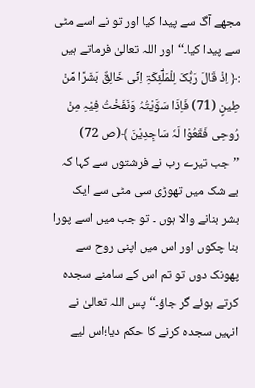مجھے آگ سے پیدا کیا اور تو نے اسے مٹی سے پیدا کیا۔‘‘اور اللہ تعالیٰ فرماتے ہیں :﴿ اِذْ قَالَ رَبُّکَ لِلْمَلٰٓئِکَۃِ اِنِّی خَالِقٌ بَشَرًا مِّنْ طِینٍ (71) فَاِذَا سَوَّیْتُہُ وَنَفَخْتُ فِیْہِ مِنْ رُوحِی فَقَعُوْا لَہٗ سَاجِدِیْنَ ﴾(ص 72) ’’جب تیرے رب نے فرشتوں سے کہا کہ بے شک میں تھوڑی سی مٹی سے ایک بشر بنانے والا ہوں ۔ تو جب میں اسے پورا بنا چکوں اور اس میں اپنی روح سے پھونک دوں تو تم اس کے سامنے سجدہ کرتے ہوئے گر جاؤ۔‘‘پس اللہ تعالیٰ نے انہیں سجدہ کرنے کا حکم دیا؛اس لیے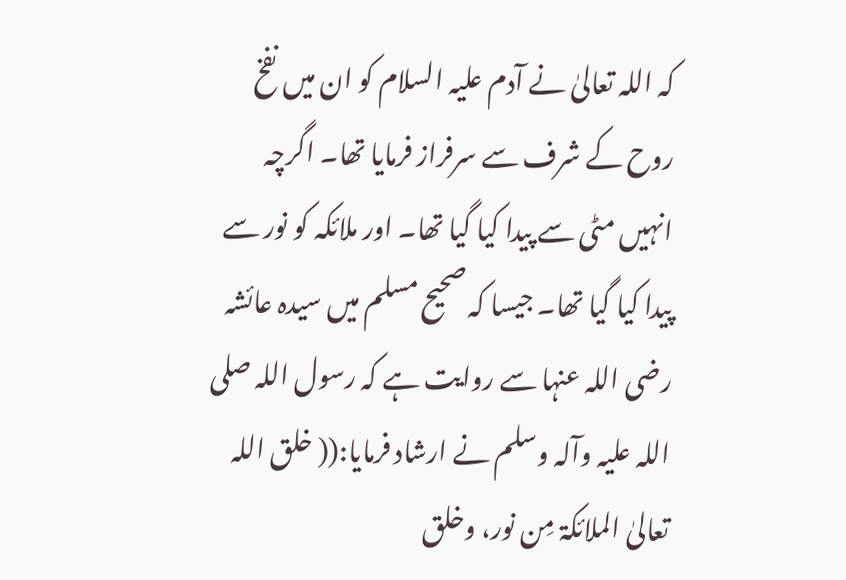کہ اللہ تعالیٰ نے آدم علیہ السلام کو ان میں نفخ روح کے شرف سے سرفراز فرمایا تھا۔ اگرچہ انہیں مٹی سے پیدا کیا گیا تھا۔ اور ملائکہ کو نور سے پیدا کیا گیا تھا۔ جیسا کہ صحیح مسلم میں سیدہ عائشہ رضی اللہ عنہا سے روایت ہے کہ رسول اللہ صلی اللہ علیہ وآلہ وسلم نے ارشاد فرمایا:(( خلق اللہ تعالیٰ الملائکۃ مِن نور، وخلق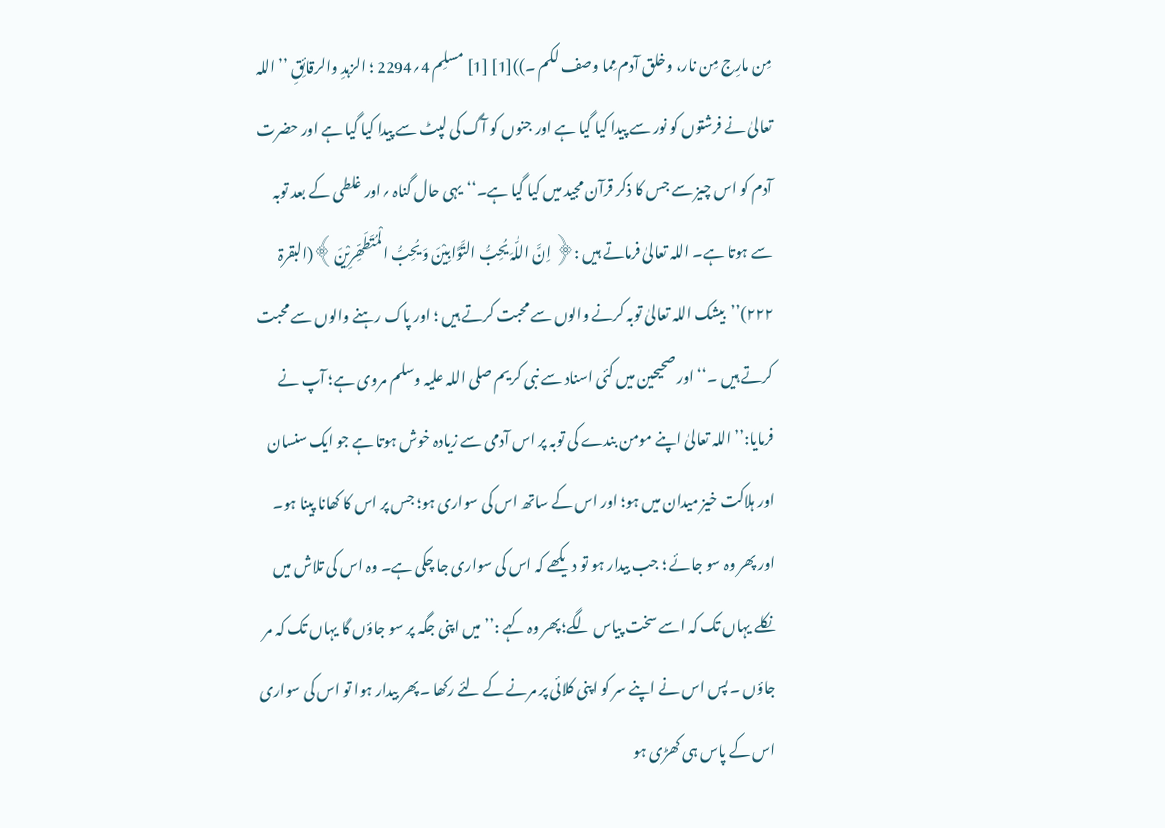مِن مارِج مِن نار، وخلق آدم مِما وصف لکم ۔))[1] [1] مسلِم 4؍2294 ؛ الزہدِ والرقائِقِ ’’ اللہ تعالیٰ نے فرشتوں کو نور سے پیدا کیا گیا ہے اور جنوں کو آگ کی لپٹ سے پیدا کیا گیا ہے اور حضرت آدم کو اس چیز سے جس کا ذکر قرآن مجید میں کیا گیا ہے۔‘‘یہی حال گناہ ؍اور غلطی کے بعد توبہ سے ہوتا ہے۔ اللہ تعالیٰ فرماتے ہیں :﴿ اِنَّ اللّٰہَ یُحِبُّ التَّوَّابِیْنَ وَ یُحِبُّ الْمُتَطَھِّرِیْنَ﴾(البقرۃ ۲۲۲)’’بیشک اللہ تعالیٰ توبہ کرنے والوں سے محبت کرتے ہیں ؛ اور پاک رہنے والوں سے محبت کرتے ہیں ۔‘‘اور صحیحین میں کئی اسناد سے نبی کریم صلی اللہ علیہ وسلم مروی ہے؛ آپ نے فرمایا:’’ اللہ تعالیٰ اپنے مومن بندے کی توبہ پر اس آدمی سے زیادہ خوش ہوتا ہے جو ایک سنسان اور ہلاکت خیز میدان میں ہو؛ اور اس کے ساتھ اس کی سواری ہو؛ جس پر اس کا کھانا پینا ہو۔ اور پھر وہ سو جائے ؛ جب بیدار ہو تو دیکھے کہ اس کی سواری جا چکی ہے۔ وہ اس کی تلاش میں نکلے یہاں تک کہ اسے سخت پیاس لگے؛ پھر وہ کہے :’’میں اپنی جگہ پر سو جاؤں گا یہاں تک کہ مر جاؤں ۔ پس اس نے اپنے سر کو اپنی کلائی پر مرنے کے لئے رکھا ۔پھر بیدار ہوا تو اس کی سواری اس کے پاس ہی کھڑی ہو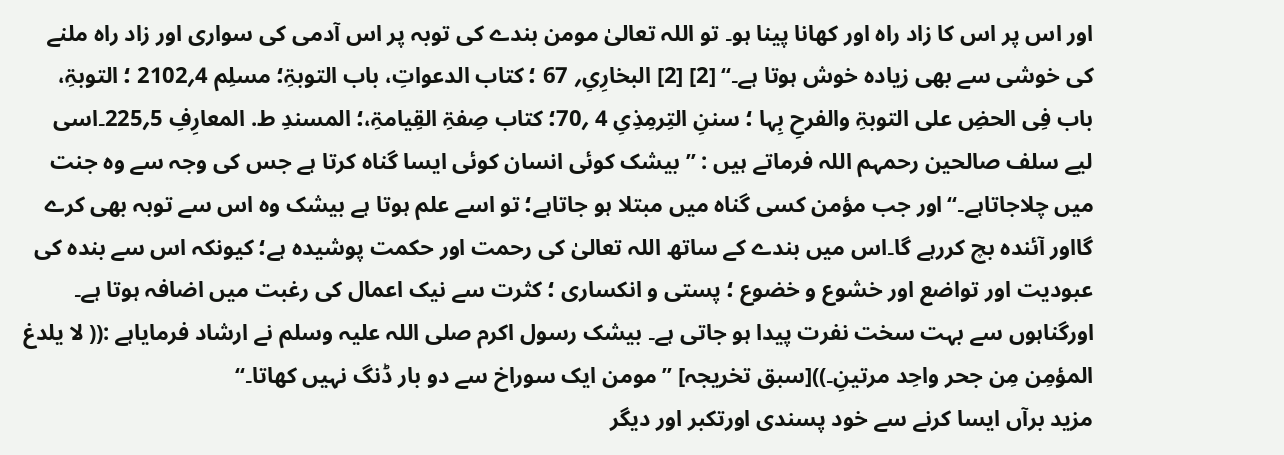اور اس پر اس کا زاد راہ اور کھانا پینا ہو۔ تو اللہ تعالیٰ مومن بندے کی توبہ پر اس آدمی کی سواری اور زاد راہ ملنے کی خوشی سے بھی زیادہ خوش ہوتا ہے۔‘‘ [2] [2] البخارِیِ؍ 67 ؛ کتاب الدعواتِ، باب التوبۃِ؛ مسلِم 4؍2102 ؛ التوبۃِ، باب فِی الحضِ علی التوبۃِ والفرحِ بِہا ؛ سننِ التِرمِذِیِ 4 ؍70؛ کتاب صِفۃِ القِیامۃِ،؛ المسندِ ط. المعارِفِ 5؍225۔اسی لیے سلف صالحین رحمہم اللہ فرماتے ہیں : ’’ بیشک کوئی انسان کوئی ایسا گناہ کرتا ہے جس کی وجہ سے وہ جنت میں چلاجاتاہے۔‘‘اور جب مؤمن کسی گناہ میں مبتلا ہو جاتاہے؛ تو اسے علم ہوتا ہے بیشک وہ اس سے توبہ بھی کرے گااور آئندہ بچ کررہے گا۔اس میں بندے کے ساتھ اللہ تعالیٰ کی رحمت اور حکمت پوشیدہ ہے؛ کیونکہ اس سے بندہ کی عبودیت اور تواضع اور خشوع و خضوع ؛ پستی و انکساری ؛ کثرت سے نیک اعمال کی رغبت میں اضافہ ہوتا ہے۔ اورگناہوں سے بہت سخت نفرت پیدا ہو جاتی ہے۔ بیشک رسول اکرم صلی اللہ علیہ وسلم نے ارشاد فرمایاہے :(( لا یلدغ المؤمِن مِن جحر واحِد مرتینِ۔))[سبق تخریجہ] ’’مومن ایک سوراخ سے دو بار ڈنگ نہیں کھاتا۔‘‘
مزید برآں ایسا کرنے سے خود پسندی اورتکبر اور دیگر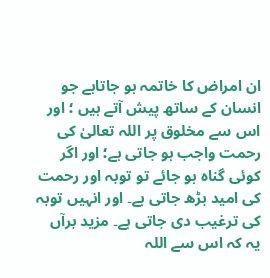ان امراض کا خاتمہ ہو جاتاہے جو انسان کے ساتھ پیش آتے ہیں ؛ اور اس سے مخلوق پر اللہ تعالیٰ کی رحمت واجب ہو جاتی ہے؛ اور اگر کوئی گناہ ہو جائے تو توبہ اور رحمت کی امید بڑھ جاتی ہے۔ اور انہیں توبہ کی ترغیب دی جاتی ہے۔ مزید برآں یہ کہ اس سے اللہ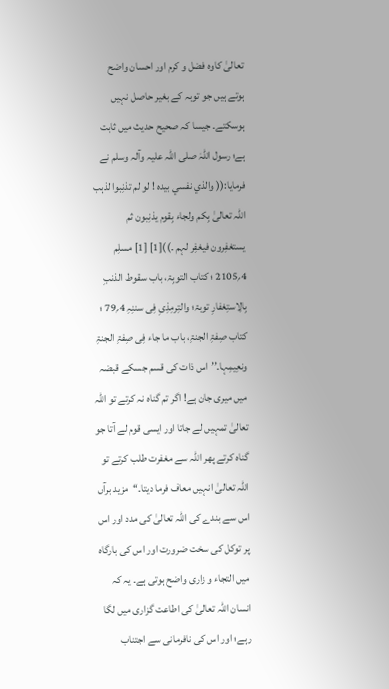تعالیٰ کاوہ فضل و کرم اور احسان واضح ہوتے ہیں جو توبہ کے بغیر حاصل نہیں ہوسکتے۔ جیسا کہ صحیح حدیث میں ثابت ہے؛ رسول اللہٰ صلی اللہ علیہ وآلہ وسلم نے فرمایا:(( والذي نفسي بیدہ ! لو لم تذنِبوا لذہب اللہ تعالیٰ بِکم ولجاء بِقوم یذنِبون ثم یستغفِرون فیغفِر لہم ۔))[1] [1] مسلِم 4؍2105 ؛ کتاب التوبِۃ، باب سقوط الذنبِ بِالِاستِغفارِ توبۃ؛ والتِرمِذِیِ فِی سننِہِ 4؍79 ؛ کتاب صِفۃِ الجنۃِ، باب ما جاء فِی صِفۃِ الجنۃِ ونعِیمِہا۔’’اس ذات کی قسم جسکے قبضہ میں میری جان ہے! اگر تم گناہ نہ کرتے تو اللہ تعالیٰ تمہیں لے جاتا اور ایسی قوم لے آتا جو گناہ کرتے پھر اللہ سے مغفرت طلب کرتے تو اللہ تعالیٰ انہیں معاف فرما دیتا۔‘‘مزید برآں اس سے بندے کی اللہ تعالیٰ کی مدد اور اس پر توکل کی سخت ضرورت اور اس کی بارگاہ میں التجاء و زاری واضح ہوتی ہے۔ یہ کہ انسان اللہ تعالیٰ کی اطاعت گزاری میں لگا رہے؛ اور اس کی نافرمانی سے اجتناب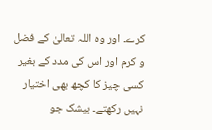کرے۔ اور وہ اللہ تعالیٰ کے فضل و کرم اور اس کی مدد کے بغیر کسی چیز کا کچھ بھی اختیار نہیں رکھتے۔ بیشک جو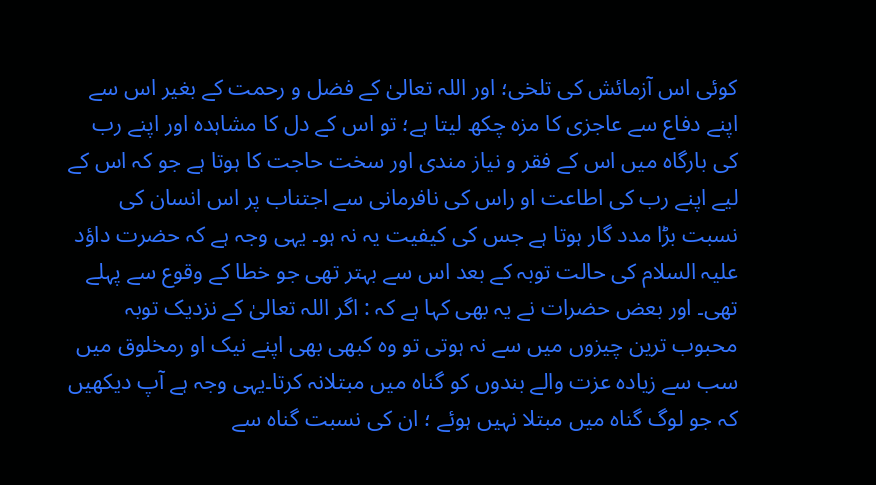کوئی اس آزمائش کی تلخی؛ اور اللہ تعالیٰ کے فضل و رحمت کے بغیر اس سے اپنے دفاع سے عاجزی کا مزہ چکھ لیتا ہے؛ تو اس کے دل کا مشاہدہ اور اپنے رب کی بارگاہ میں اس کے فقر و نیاز مندی اور سخت حاجت کا ہوتا ہے جو کہ اس کے لیے اپنے رب کی اطاعت او راس کی نافرمانی سے اجتناب پر اس انسان کی نسبت بڑا مدد گار ہوتا ہے جس کی کیفیت یہ نہ ہو۔ یہی وجہ ہے کہ حضرت داؤد علیہ السلام کی حالت توبہ کے بعد اس سے بہتر تھی جو خطا کے وقوع سے پہلے تھی۔ اور بعض حضرات نے یہ بھی کہا ہے کہ : اگر اللہ تعالیٰ کے نزدیک توبہ محبوب ترین چیزوں میں سے نہ ہوتی تو وہ کبھی بھی اپنے نیک او رمخلوق میں سب سے زیادہ عزت والے بندوں کو گناہ میں مبتلانہ کرتا۔یہی وجہ ہے آپ دیکھیں کہ جو لوگ گناہ میں مبتلا نہیں ہوئے ؛ ان کی نسبت گناہ سے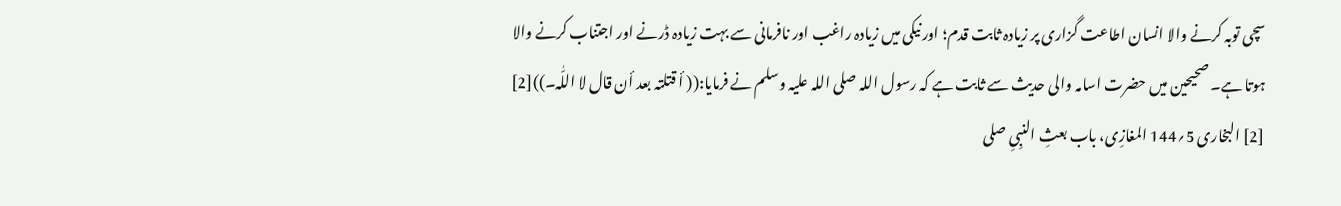سچی توبہ کرنے والا انسان اطاعت گزاری پر زیادہ ثابت قدم؛ اور نیکی میں زیادہ راغب اور نافرمانی سے بہت زیادہ ڈرنے اور اجتناب کرنے والا ہوتا ہے۔ صحیحین میں حضرت اسامہ والی حدیث سے ثابت ہے کہ رسول اللہ صلی اللہ علیہ وسلم نے فرمایا:(( أ قتلتہ بعد أن قال لا اللّٰہ۔))[2] [2] البخاری 5؍144 المغازِی، باب بعثِ النبِیِ صلی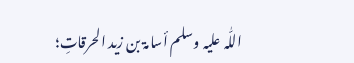اللّٰہ علیہ وسلم أسامۃ بن زید الحرقاتِ؛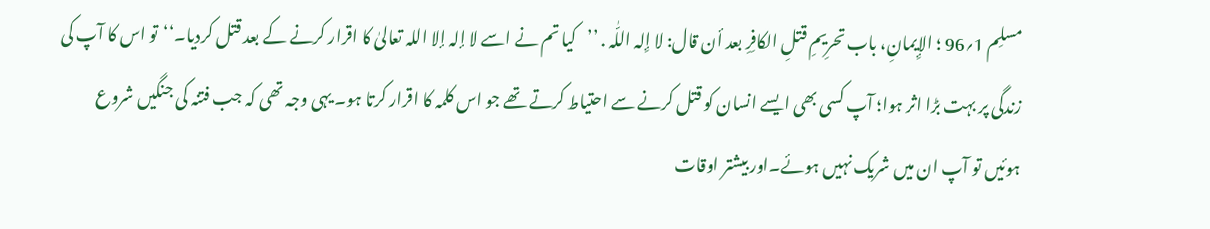مسلِم 1؍96 ؛ الإِیمانِ، باب تحرِیمِ قتلِ الکافِرِ بعد أن قال: لا إِلہ اللّٰہ . ’’کیا تم نے اسے لا إلہ إلا اللہ تعالیٰ کا اقرار کرنے کے بعد قتل کردیا۔‘‘تو اس کا آپ کی زندگی پر بہت بڑا اثر ہوا؛ آپ کسی بھی ایسے انسان کو قتل کرنے سے احتیاط کرتے تھے جو اس کلمہ کا اقرار کرتا ہو۔ یہی وجہ تھی کہ جب فتنہ کی جنگیں شروع ہوئیں تو آپ ان میں شریک نہیں ہوئے۔اور بیشتر اوقات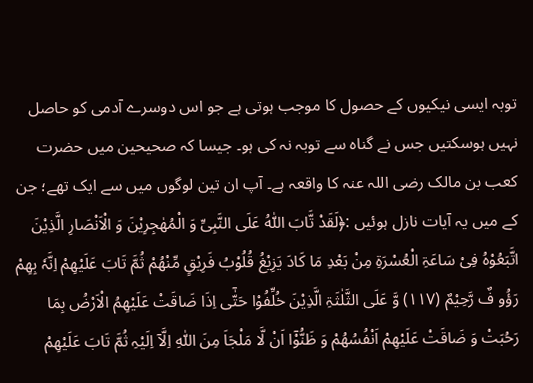توبہ ایسی نیکیوں کے حصول کا موجب ہوتی ہے جو اس دوسرے آدمی کو حاصل نہیں ہوسکتیں جس نے گناہ سے توبہ نہ کی ہو۔ جیسا کہ صحیحین میں حضرت کعب بن مالک رضی اللہ عنہ کا واقعہ ہے۔ آپ ان تین لوگوں میں سے ایک تھے؛ جن کے میں یہ آیات نازل ہوئیں :﴿لَقَدْ تَّابَ اللّٰہُ عَلَی النَّبِیِّ وَ الْمُھٰجِرِیْنَ وَ الْاَنْصَارِ الَّذِیْنَ اتَّبَعُوْہُ فِیْ سَاعَۃِ الْعُسْرَۃِ مِنْ بَعْدِ مَا کَادَ یَزِیْغُ قُلُوْبُ فَرِیْقٍ مِّنْھُمْ ثُمَّ تَابَ عَلَیْھِمْ اِنَّہٗ بِھِمْ رَؤُو فٌ رَّحِیْمٌ (۱۱۷) وَّ عَلَی الثَّلٰثَۃِ الَّذِیْنَ خُلِّفُوْا حَتّٰٓی اِذَا ضَاقَتْ عَلَیْھِمُ الْاَرْضُ بِمَا رَحُبَتْ وَ ضَاقَتْ عَلَیْھِمْ اَنْفُسُھُمْ وَ ظَنُّوْٓا اَنْ لَّا مَلْجَاَ مِنَ اللّٰہِ اِلَّآ اِلَیْہِ ثُمَّ تَابَ عَلَیْھِمْ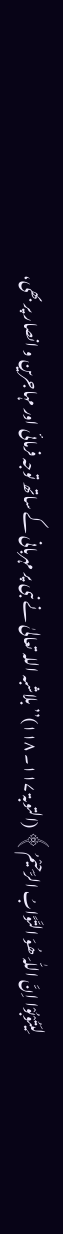لِیَتُوْبُوْا اِنَّ اللّٰہَ ھُوَ التَّوَّابُ الرَّحِیْمُ﴾ (التوبۃ ۱۱۷۔ ۱۱۸)’’بلاشبہ اللہ تعالیٰ نے نبی پر مہربانی کے ساتھ توجہ فرمائی اور مہاجرین و انصار پر بھی،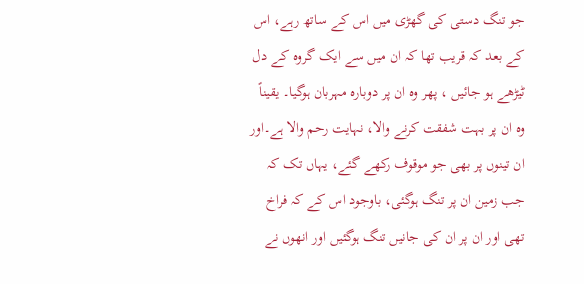جو تنگ دستی کی گھڑی میں اس کے ساتھ رہے، اس کے بعد کہ قریب تھا کہ ان میں سے ایک گروہ کے دل ٹیڑھے ہو جائیں ، پھر وہ ان پر دوبارہ مہربان ہوگیا۔ یقیناً وہ ان پر بہت شفقت کرنے والا، نہایت رحم والا ہے۔اور ان تینوں پر بھی جو موقوف رکھے گئے، یہاں تک کہ جب زمین ان پر تنگ ہوگئی، باوجود اس کے کہ فراخ تھی اور ان پر ان کی جانیں تنگ ہوگئیں اور انھوں نے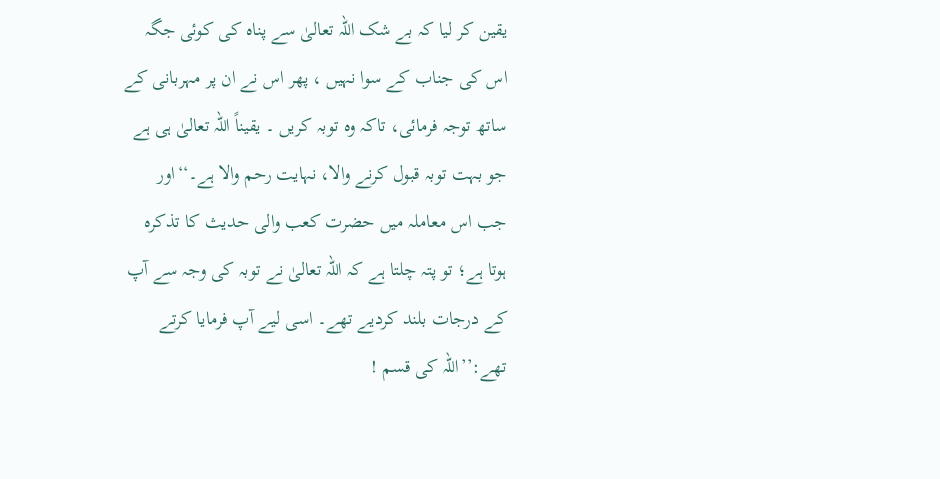یقین کر لیا کہ بے شک اللہ تعالیٰ سے پناہ کی کوئی جگہ اس کی جناب کے سوا نہیں ، پھر اس نے ان پر مہربانی کے ساتھ توجہ فرمائی، تاکہ وہ توبہ کریں ۔ یقیناً اللہ تعالیٰ ہی ہے جو بہت توبہ قبول کرنے والا، نہایت رحم والا ہے۔‘‘اور جب اس معاملہ میں حضرت کعب والی حدیث کا تذکرہ ہوتا ہے؛ تو پتہ چلتا ہے کہ اللہ تعالیٰ نے توبہ کی وجہ سے آپ کے درجات بلند کردیے تھے۔ اسی لیے آپ فرمایا کرتے تھے:’’اللہ کی قسم !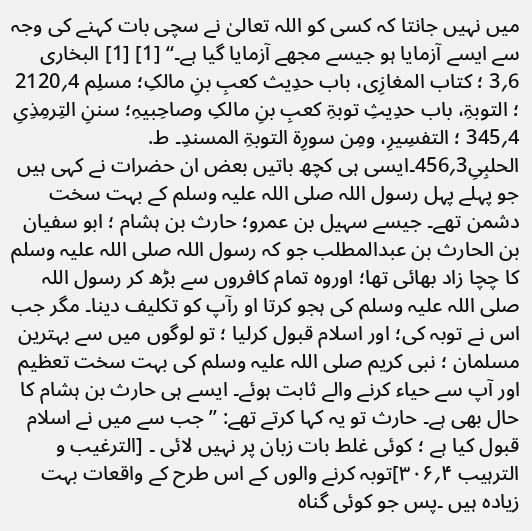میں نہیں جانتا کہ کسی کو اللہ تعالیٰ نے سچی بات کہنے کی وجہ سے ایسے آزمایا ہو جیسے مجھے آزمایا گیا ہے۔‘‘ [1] [1] البخاری 6؍3 ؛ کتاب المغازِی، باب حدِیث کعبِ بنِ مالکِ؛ مسلِم 4؍2120 ؛ التوبۃِ، باب حدِیثِ توبۃِ کعبِ بنِ مالکِ وصاحِبیہِ؛ سننِ التِرمِذِیِ 4؍345 ؛ التفسِیرِ، ومِن سورِۃ التوبۃِ المسندِ۔ ط. الحلبِیِ3؍456۔ایسی ہی کچھ باتیں بعض ان حضرات نے کہی ہیں جو پہلے پہل رسول اللہ صلی اللہ علیہ وسلم کے بہت سخت دشمن تھے۔ جیسے سہیل بن عمرو؛ حارث بن ہشام ؛ ابو سفیان بن الحارث بن عبدالمطلب جو کہ رسول اللہ صلی اللہ علیہ وسلم کا چچا زاد بھائی تھا؛ اوروہ تمام کافروں سے بڑھ کر رسول اللہ صلی اللہ علیہ وسلم کی ہجو کرتا او رآپ کو تکلیف دینا۔ مگر جب اس نے توبہ کی؛ اور اسلام قبول کرلیا ؛ تو لوگوں میں سے بہترین مسلمان ؛ نبی کریم صلی اللہ علیہ وسلم کی بہت سخت تعظیم اور آپ سے حیاء کرنے والے ثابت ہوئے۔ ایسے ہی حارث بن ہشام کا حال بھی ہے۔ حارث تو یہ کہا کرتے تھے: ’’ جب سے میں نے اسلام قبول کیا ہے ؛ کوئی غلط بات زبان پر نہیں لائی ۔ [الترغیب و الترہیب ۴؍۳۰۶]توبہ کرنے والوں کے اس طرح کے واقعات بہت زیادہ ہیں ۔پس جو کوئی گناہ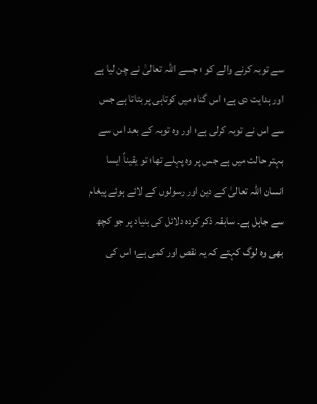سے توبہ کرنے والے کو ؛ جسے اللہ تعالیٰ نے چن لیا ہے اور ہدایت دی ہے؛ اس گناہ میں کوتاہی پر بتاتا ہے جس سے اس نے توبہ کرلی ہے؛ اور وہ توبہ کے بعد اس سے بہتر حالت میں ہے جس پر وہ پہلے تھا؛ تو یقیناً ایسا انسان اللہ تعالیٰ کے دین اور رسولوں کے لائے ہوئے پیغام سے جاہل ہے۔ سابقہ ذکر کردہ دلائل کی بنیاد پر جو کچھ بھی وہ لوگ کہتے کہ یہ نقص اور کمی ہے؛ اس کی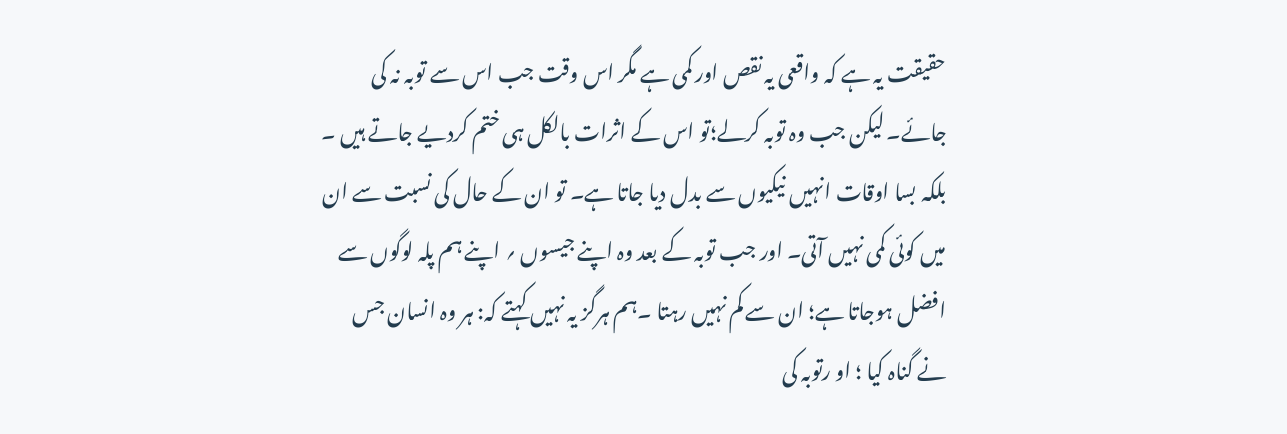حقیقت یہ ہے کہ واقعی یہ نقص اور کمی ہے مگر اس وقت جب اس سے توبہ نہ کی جائے۔ لیکن جب وہ توبہ کرلے؛تو اس کے اثرات بالکل ہی ختم کردیے جاتے ہیں ۔ بلکہ بسا اوقات انہیں نیکیوں سے بدل دیا جاتا ہے۔ تو ان کے حال کی نسبت سے ان میں کوئی کمی نہیں آتی۔ اور جب توبہ کے بعد وہ اپنے جیسوں ؍ اپنے ہم پلہ لوگوں سے افضل ہوجاتا ہے؛ ان سے کم نہیں رہتا ۔ہم ہرگز یہ نہیں کہتے کہ: ہر وہ انسان جس نے گناہ کیا ؛ او رتوبہ کی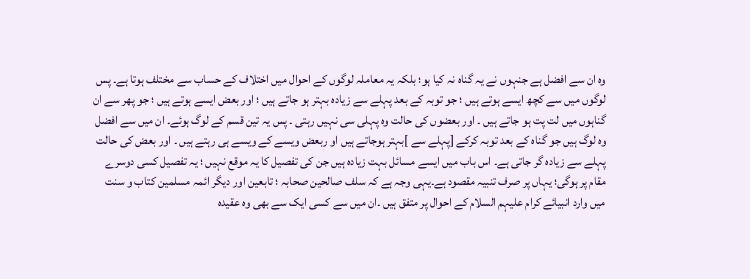وہ ان سے افضل ہے جنہوں نے یہ گناہ نہ کیا ہو؛ بلکہ یہ معاملہ لوگوں کے احوال میں اختلاف کے حساب سے مختلف ہوتا ہے۔ پس لوگوں میں سے کچھ ایسے ہوتے ہیں ؛ جو توبہ کے بعد پہلے سے زیادہ بہتر ہو جاتے ہیں ؛ اور بعض ایسے ہوتے ہیں ؛ جو پھر سے ان گناہوں میں لت پت ہو جاتے ہیں ۔ اور بعضوں کی حالت وہ پہلی سی نہیں رہتی ۔ پس یہ تین قسم کے لوگ ہوئے۔ ان میں سے افضل وہ لوگ ہیں جو گناہ کے بعد توبہ کرکے [پہلے سے ]بہتر ہوجاتے ہیں او ربعض ویسے کے ویسے ہی رہتے ہیں ۔ اور بعض کی حالت پہلے سے زیادہ گر جاتی ہے۔ اس باب میں ایسے مسائل بہت زیادہ ہیں جن کی تفصیل کا یہ موقع نہیں ؛ یہ تفصیل کسی دوسرے مقام پر ہوگی؛ یہاں پر صرف تنبیہ مقصود ہے۔یہی وجہ ہے کہ سلف صالحین صحابہ ؛ تابعین اور دیگر ائمہ مسلمین کتاب و سنت میں وارد انبیائے کرام علیہم السلام کے احوال پر متفق ہیں ۔ان میں سے کسی ایک سے بھی وہ عقیدہ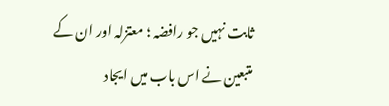ثابت نہیں جو رافضہ ؛ معتزلہ اور ان کے متبعین نے اس باب میں ایجاد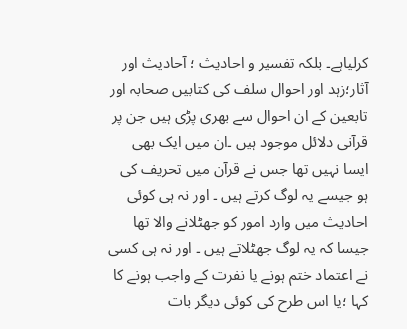کرلیاہے۔ بلکہ تفسیر و احادیث ؛ آحادیث اور آثار؛زہد اور احوال سلف کی کتابیں صحابہ اور تابعین کے ان احوال سے بھری پڑی ہیں جن پر قرآنی دلائل موجود ہیں ۔ان میں ایک بھی ایسا نہیں تھا جس نے قرآن میں تحریف کی ہو جیسے یہ لوگ کرتے ہیں ۔ اور نہ ہی کوئی احادیث میں وارد امور کو جھٹلانے والا تھا جیسا کہ یہ لوگ جھٹلاتے ہیں ۔ اور نہ ہی کسی نے اعتماد ختم ہونے یا نفرت کے واجب ہونے کا کہا ؛یا اس طرح کی کوئی دیگر بات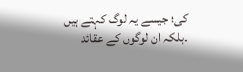کی؛ جیسے یہ لوگ کہتے ہیں ۔بلکہ ان لوگوں کے عقائد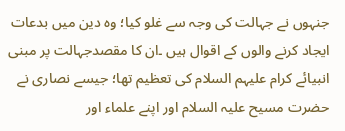جنہوں نے جہالت کی وجہ سے غلو کیا؛ وہ دین میں بدعات ایجاد کرنے والوں کے اقوال ہیں ۔ان کا مقصدجہالت پر مبنی انبیائے کرام علیہم السلام کی تعظیم تھا؛ جیسے نصاری نے حضرت مسیح علیہ السلام اور اپنے علماء اور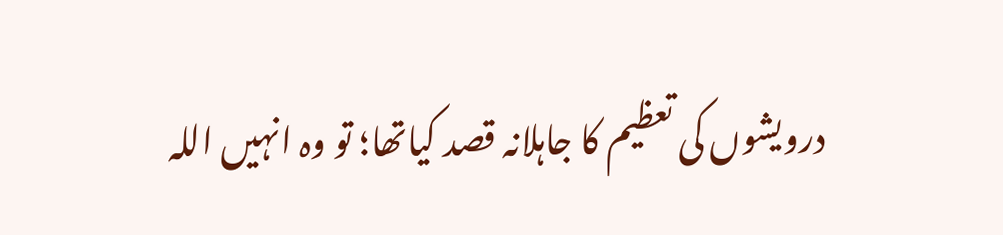درویشوں کی تعظیم کا جاہلانہ قصد کیاتھا؛ تو وہ انہیں اللہ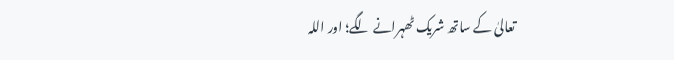تعالیٰ کے ساتھ شریک ٹھہرانے لگے؛ اور اللہ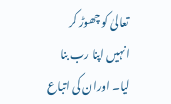تعالیٰ کو چھوڑ کر انہیں اپنا رب بنا لیا۔ اوران کی اتباع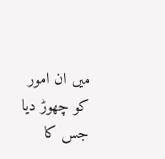میں ان امور کو چھوڑ دیا جس کا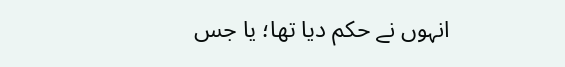انہوں نے حکم دیا تھا؛ یا جس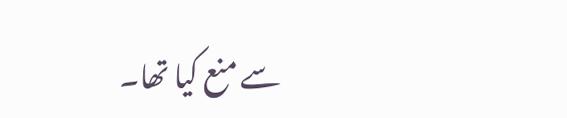سے منع کیا تھا۔